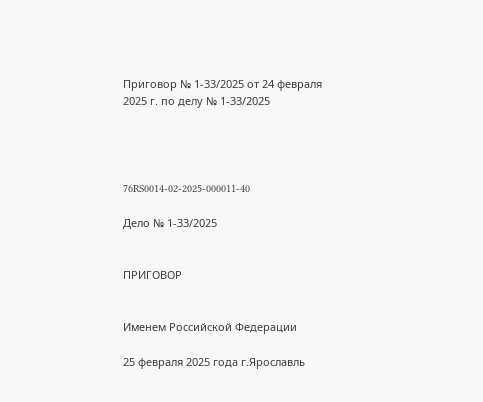Приговор № 1-33/2025 от 24 февраля 2025 г. по делу № 1-33/2025




76RS0014-02-2025-000011-40

Дело № 1-33/2025


ПРИГОВОР


Именем Российской Федерации

25 февраля 2025 года г.Ярославль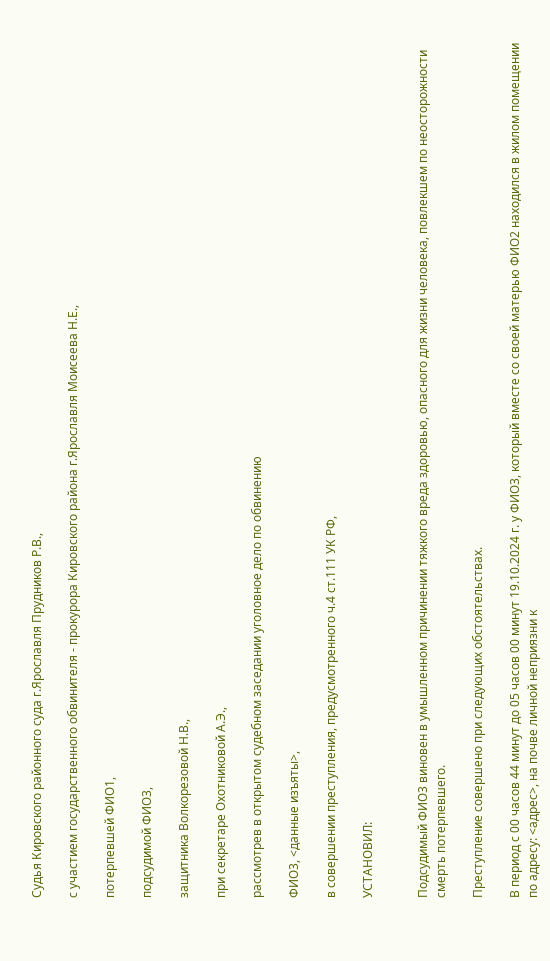Судья Кировского районного суда г.Ярославля Прудников Р.В.,

с участием государственного обвинителя - прокурора Кировского района г.Ярославля Моисеева Н.Е.,

потерпевшей ФИО1,

подсудимой ФИО3,

защитника Волкорезовой Н.В.,

при секретаре Охотниковой А.Э.,

рассмотрев в открытом судебном заседании уголовное дело по обвинению

ФИО3, <данные изъяты>,

в совершении преступления, предусмотренного ч.4 ст.111 УК РФ,

УСТАНОВИЛ:


Подсудимый ФИО3 виновен в умышленном причинении тяжкого вреда здоровью, опасного для жизни человека, повлекшем по неосторожности смерть потерпевшего.

Преступление совершено при следующих обстоятельствах.

В период с 00 часов 44 минут до 05 часов 00 минут 19.10.2024 г. у ФИО3, который вместе со своей матерью ФИО2 находился в жилом помещении по адресу: <адрес>, на почве личной неприязни к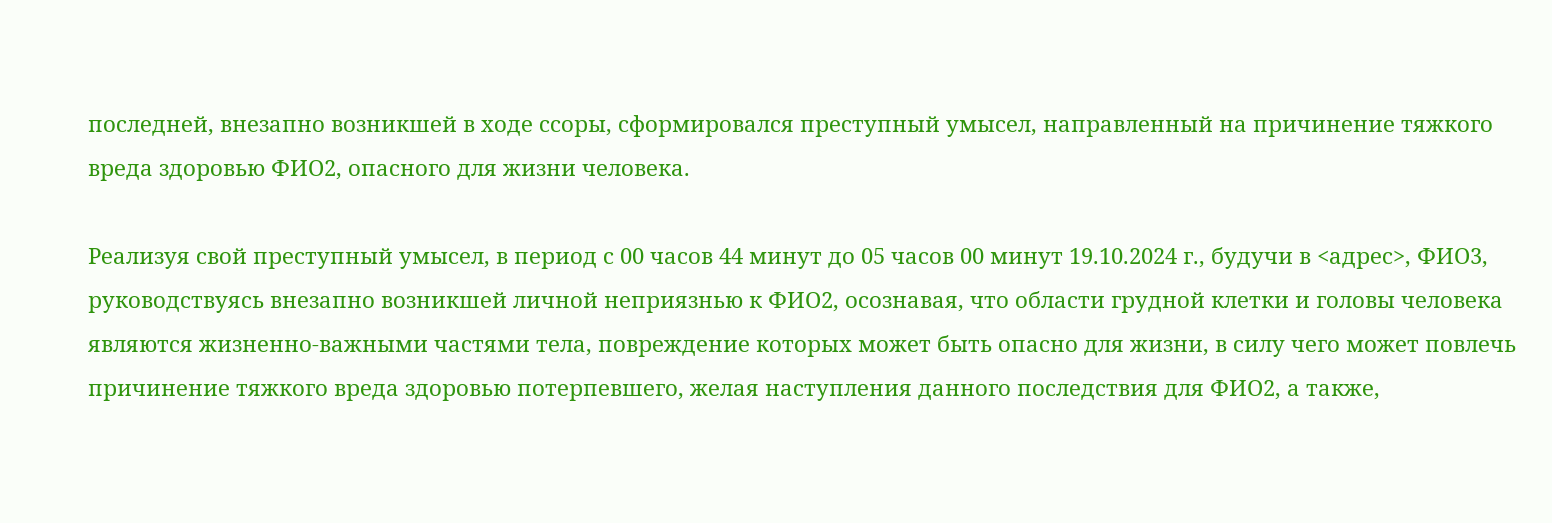последней, внезапно возникшей в ходе ссоры, сформировался преступный умысел, направленный на причинение тяжкого вреда здоровью ФИО2, опасного для жизни человека.

Реализуя свой преступный умысел, в период с 00 часов 44 минут до 05 часов 00 минут 19.10.2024 г., будучи в <адрес>, ФИО3, руководствуясь внезапно возникшей личной неприязнью к ФИО2, осознавая, что области грудной клетки и головы человека являются жизненно-важными частями тела, повреждение которых может быть опасно для жизни, в силу чего может повлечь причинение тяжкого вреда здоровью потерпевшего, желая наступления данного последствия для ФИО2, а также,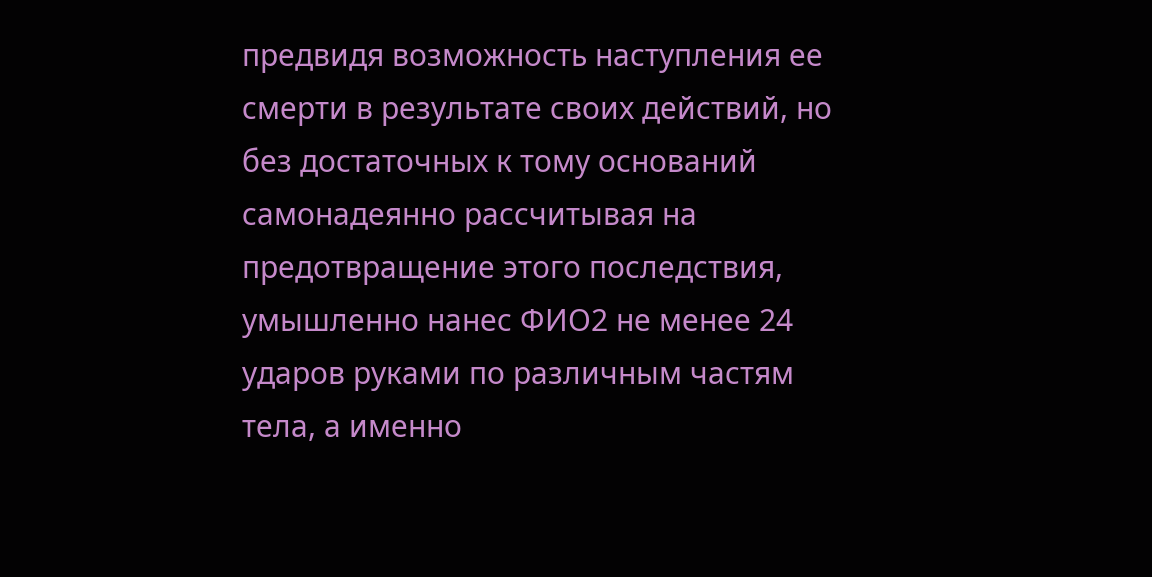предвидя возможность наступления ее смерти в результате своих действий, но без достаточных к тому оснований самонадеянно рассчитывая на предотвращение этого последствия, умышленно нанес ФИО2 не менее 24 ударов руками по различным частям тела, а именно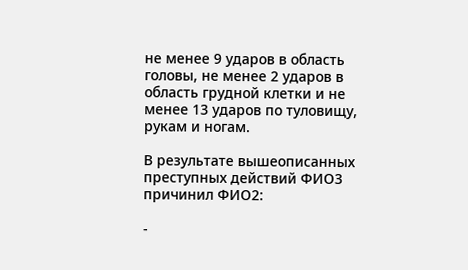не менее 9 ударов в область головы, не менее 2 ударов в область грудной клетки и не менее 13 ударов по туловищу, рукам и ногам.

В результате вышеописанных преступных действий ФИО3 причинил ФИО2:

-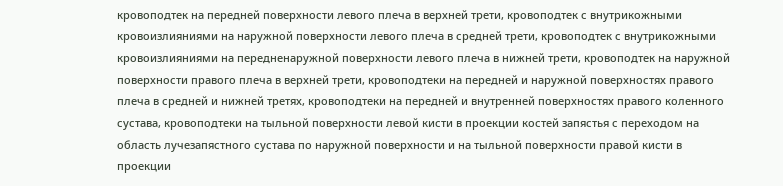кровоподтек на передней поверхности левого плеча в верхней трети, кровоподтек с внутрикожными кровоизлияниями на наружной поверхности левого плеча в средней трети, кровоподтек с внутрикожными кровоизлияниями на передненаружной поверхности левого плеча в нижней трети, кровоподтек на наружной поверхности правого плеча в верхней трети, кровоподтеки на передней и наружной поверхностях правого плеча в средней и нижней третях, кровоподтеки на передней и внутренней поверхностях правого коленного сустава, кровоподтеки на тыльной поверхности левой кисти в проекции костей запястья с переходом на область лучезапястного сустава по наружной поверхности и на тыльной поверхности правой кисти в проекции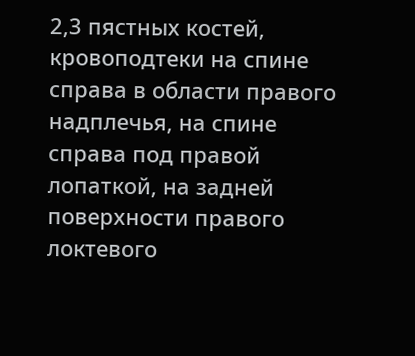2,3 пястных костей, кровоподтеки на спине справа в области правого надплечья, на спине справа под правой лопаткой, на задней поверхности правого локтевого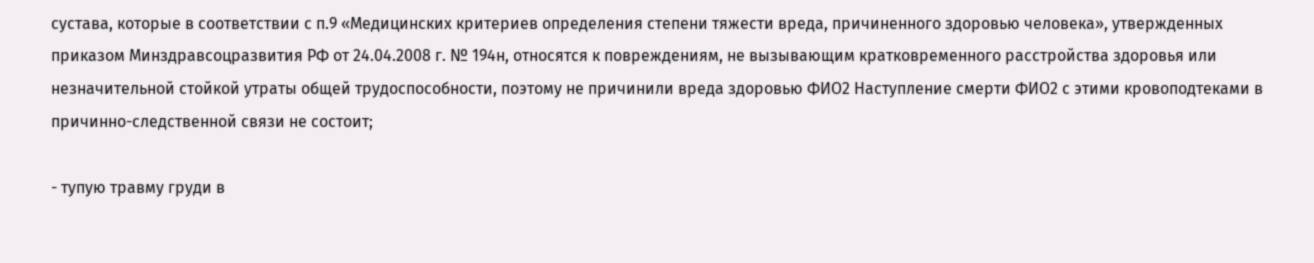сустава, которые в соответствии с п.9 «Медицинских критериев определения степени тяжести вреда, причиненного здоровью человека», утвержденных приказом Минздравсоцразвития РФ от 24.04.2008 г. № 194н, относятся к повреждениям, не вызывающим кратковременного расстройства здоровья или незначительной стойкой утраты общей трудоспособности, поэтому не причинили вреда здоровью ФИО2 Наступление смерти ФИО2 с этими кровоподтеками в причинно-следственной связи не состоит;

- тупую травму груди в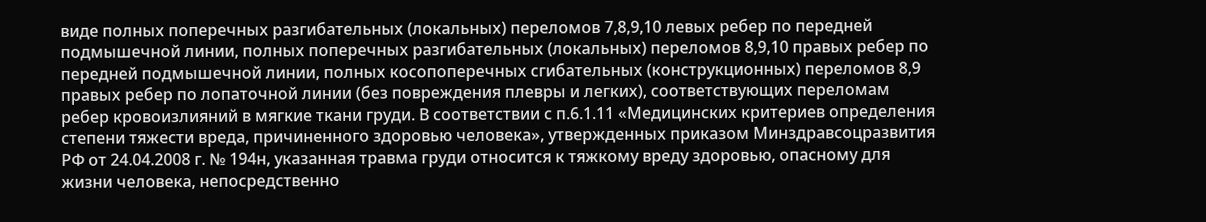виде полных поперечных разгибательных (локальных) переломов 7,8,9,10 левых ребер по передней подмышечной линии, полных поперечных разгибательных (локальных) переломов 8,9,10 правых ребер по передней подмышечной линии, полных косопоперечных сгибательных (конструкционных) переломов 8,9 правых ребер по лопаточной линии (без повреждения плевры и легких), соответствующих переломам ребер кровоизлияний в мягкие ткани груди. В соответствии с п.6.1.11 «Медицинских критериев определения степени тяжести вреда, причиненного здоровью человека», утвержденных приказом Минздравсоцразвития РФ от 24.04.2008 г. № 194н, указанная травма груди относится к тяжкому вреду здоровью, опасному для жизни человека, непосредственно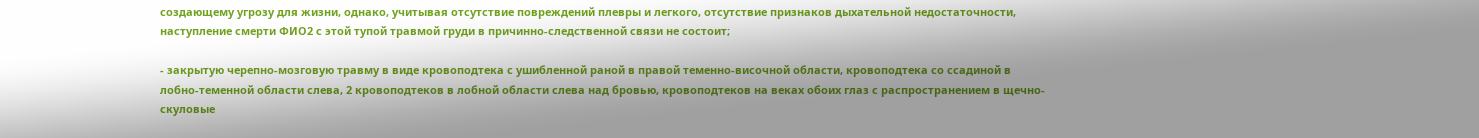создающему угрозу для жизни, однако, учитывая отсутствие повреждений плевры и легкого, отсутствие признаков дыхательной недостаточности, наступление смерти ФИО2 с этой тупой травмой груди в причинно-следственной связи не состоит;

- закрытую черепно-мозговую травму в виде кровоподтека с ушибленной раной в правой теменно-височной области, кровоподтека со ссадиной в лобно-теменной области слева, 2 кровоподтеков в лобной области слева над бровью, кровоподтеков на веках обоих глаз с распространением в щечно-скуловые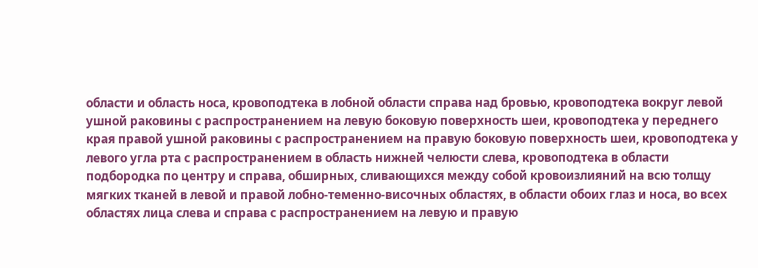области и область носа, кровоподтека в лобной области справа над бровью, кровоподтека вокруг левой ушной раковины с распространением на левую боковую поверхность шеи, кровоподтека у переднего края правой ушной раковины с распространением на правую боковую поверхность шеи, кровоподтека у левого угла рта с распространением в область нижней челюсти слева, кровоподтека в области подбородка по центру и справа, обширных, сливающихся между собой кровоизлияний на всю толщу мягких тканей в левой и правой лобно-теменно-височных областях, в области обоих глаз и носа, во всех областях лица слева и справа с распространением на левую и правую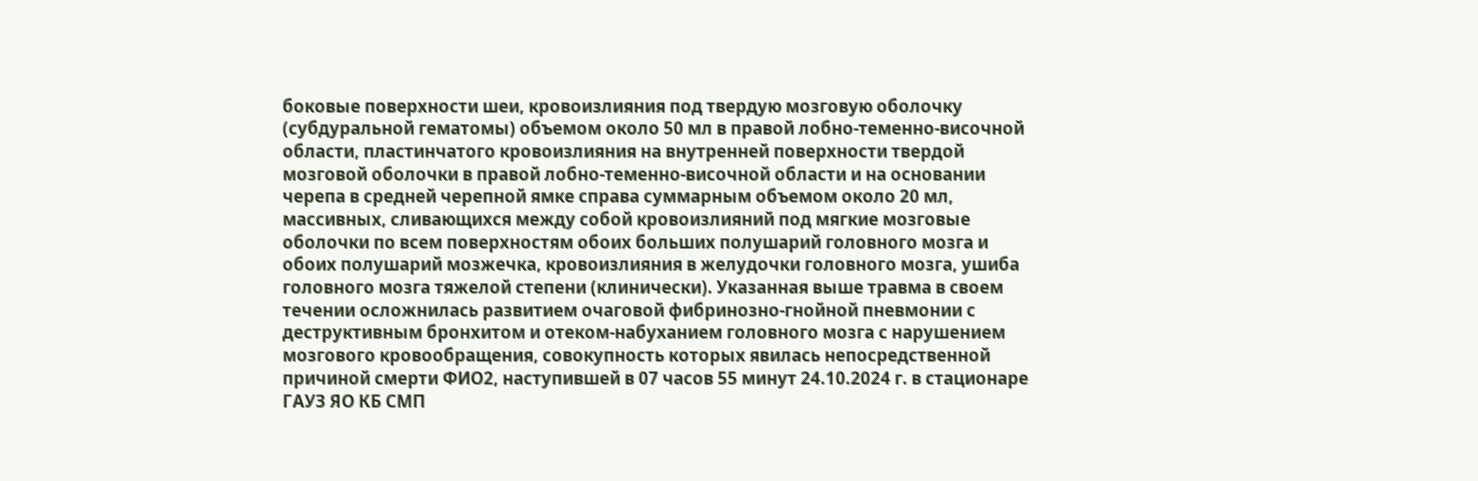боковые поверхности шеи, кровоизлияния под твердую мозговую оболочку (субдуральной гематомы) объемом около 50 мл в правой лобно-теменно-височной области, пластинчатого кровоизлияния на внутренней поверхности твердой мозговой оболочки в правой лобно-теменно-височной области и на основании черепа в средней черепной ямке справа суммарным объемом около 20 мл, массивных, сливающихся между собой кровоизлияний под мягкие мозговые оболочки по всем поверхностям обоих больших полушарий головного мозга и обоих полушарий мозжечка, кровоизлияния в желудочки головного мозга, ушиба головного мозга тяжелой степени (клинически). Указанная выше травма в своем течении осложнилась развитием очаговой фибринозно-гнойной пневмонии с деструктивным бронхитом и отеком-набуханием головного мозга с нарушением мозгового кровообращения, совокупность которых явилась непосредственной причиной смерти ФИО2, наступившей в 07 часов 55 минут 24.10.2024 г. в стационаре ГАУЗ ЯО КБ СМП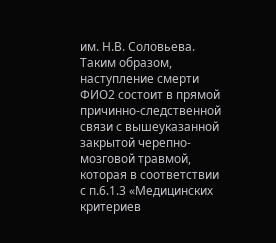им. Н.В. Соловьева. Таким образом, наступление смерти ФИО2 состоит в прямой причинно-следственной связи с вышеуказанной закрытой черепно-мозговой травмой, которая в соответствии с п.6.1.3 «Медицинских критериев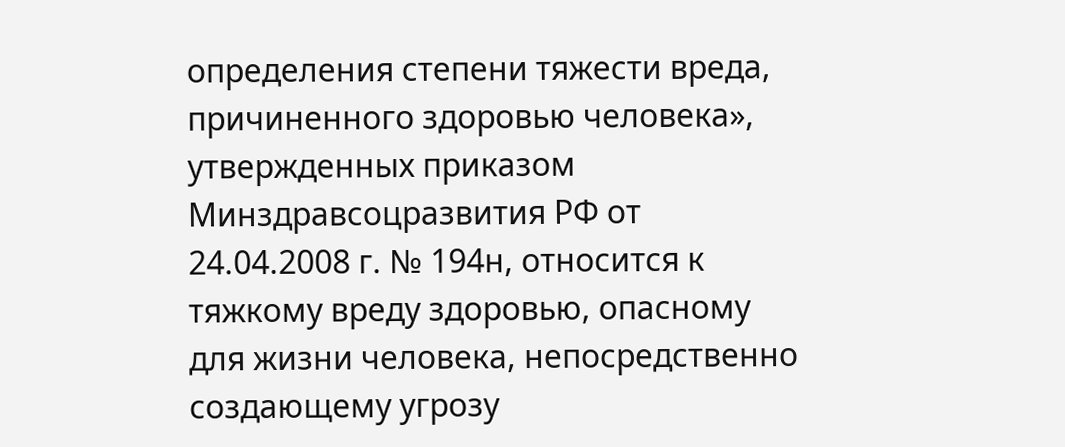определения степени тяжести вреда, причиненного здоровью человека», утвержденных приказом Минздравсоцразвития РФ от 24.04.2008 г. № 194н, относится к тяжкому вреду здоровью, опасному для жизни человека, непосредственно создающему угрозу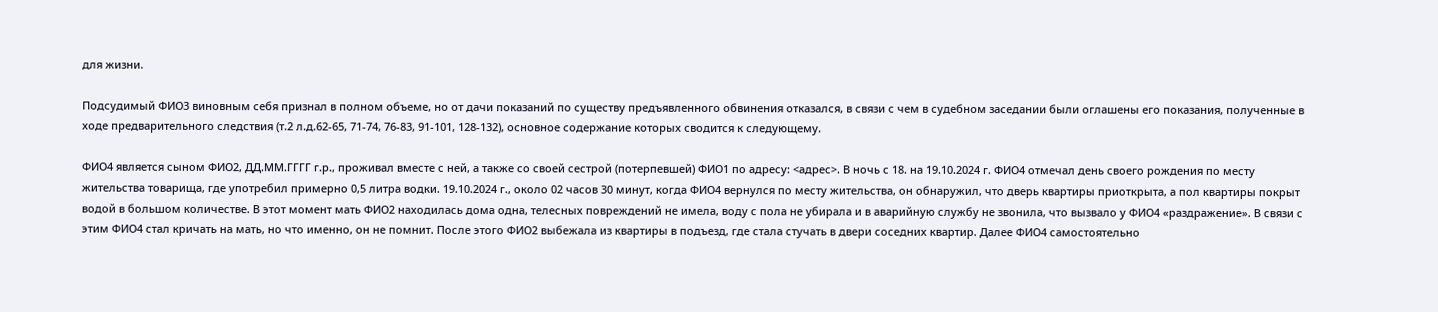для жизни.

Подсудимый ФИО3 виновным себя признал в полном объеме, но от дачи показаний по существу предъявленного обвинения отказался, в связи с чем в судебном заседании были оглашены его показания, полученные в ходе предварительного следствия (т.2 л.д.62-65, 71-74, 76-83, 91-101, 128-132), основное содержание которых сводится к следующему.

ФИО4 является сыном ФИО2, ДД.ММ.ГГГГ г.р., проживал вместе с ней, а также со своей сестрой (потерпевшей) ФИО1 по адресу: <адрес>. В ночь с 18. на 19.10.2024 г. ФИО4 отмечал день своего рождения по месту жительства товарища, где употребил примерно 0,5 литра водки. 19.10.2024 г., около 02 часов 30 минут, когда ФИО4 вернулся по месту жительства, он обнаружил, что дверь квартиры приоткрыта, а пол квартиры покрыт водой в большом количестве. В этот момент мать ФИО2 находилась дома одна, телесных повреждений не имела, воду с пола не убирала и в аварийную службу не звонила, что вызвало у ФИО4 «раздражение». В связи с этим ФИО4 стал кричать на мать, но что именно, он не помнит. После этого ФИО2 выбежала из квартиры в подъезд, где стала стучать в двери соседних квартир. Далее ФИО4 самостоятельно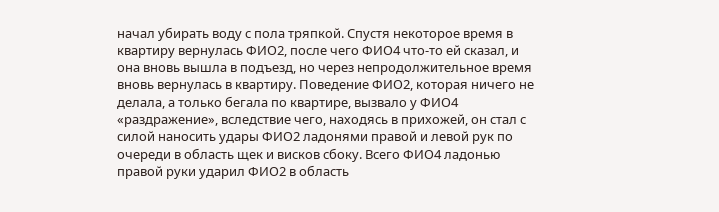начал убирать воду с пола тряпкой. Спустя некоторое время в квартиру вернулась ФИО2, после чего ФИО4 что-то ей сказал, и она вновь вышла в подъезд, но через непродолжительное время вновь вернулась в квартиру. Поведение ФИО2, которая ничего не делала, а только бегала по квартире, вызвало у ФИО4 «раздражение», вследствие чего, находясь в прихожей, он стал с силой наносить удары ФИО2 ладонями правой и левой рук по очереди в область щек и висков сбоку. Всего ФИО4 ладонью правой руки ударил ФИО2 в область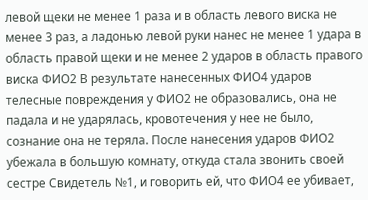левой щеки не менее 1 раза и в область левого виска не менее 3 раз, а ладонью левой руки нанес не менее 1 удара в область правой щеки и не менее 2 ударов в область правого виска ФИО2 В результате нанесенных ФИО4 ударов телесные повреждения у ФИО2 не образовались, она не падала и не ударялась, кровотечения у нее не было, сознание она не теряла. После нанесения ударов ФИО2 убежала в большую комнату, откуда стала звонить своей сестре Свидетель №1, и говорить ей, что ФИО4 ее убивает,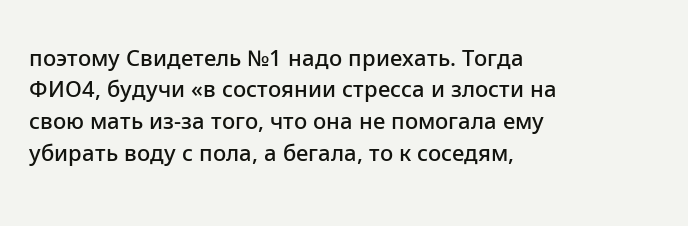поэтому Свидетель №1 надо приехать. Тогда ФИО4, будучи «в состоянии стресса и злости на свою мать из-за того, что она не помогала ему убирать воду с пола, а бегала, то к соседям,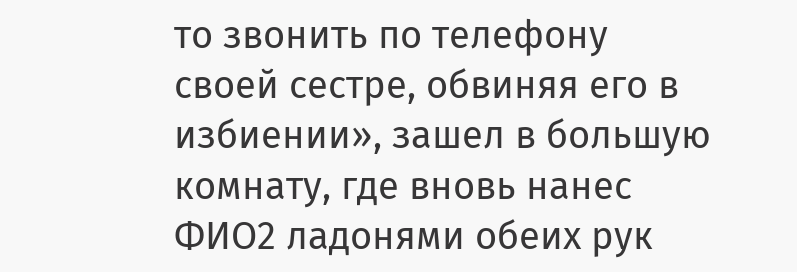то звонить по телефону своей сестре, обвиняя его в избиении», зашел в большую комнату, где вновь нанес ФИО2 ладонями обеих рук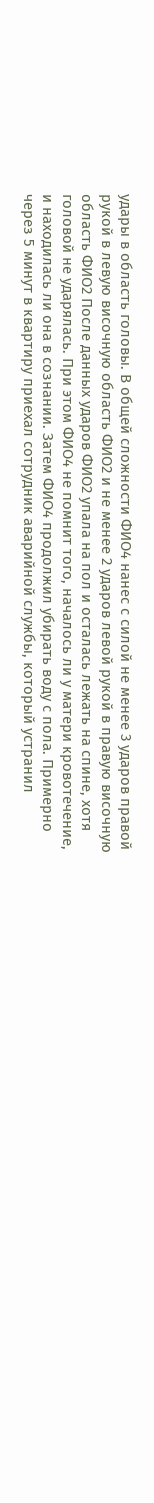удары в область головы. В общей сложности ФИО4 нанес с силой не менее 3 ударов правой рукой в левую височную область ФИО2 и не менее 2 ударов левой рукой в правую височную область ФИО2 После данных ударов ФИО2 упала на пол и осталась лежать на спине, хотя головой не ударялась. При этом ФИО4 не помнит того, началось ли у матери кровотечение, и находилась ли она в сознании. Затем ФИО4 продолжил убирать воду с пола. Примерно через 5 минут в квартиру приехал сотрудник аварийной службы, который устранил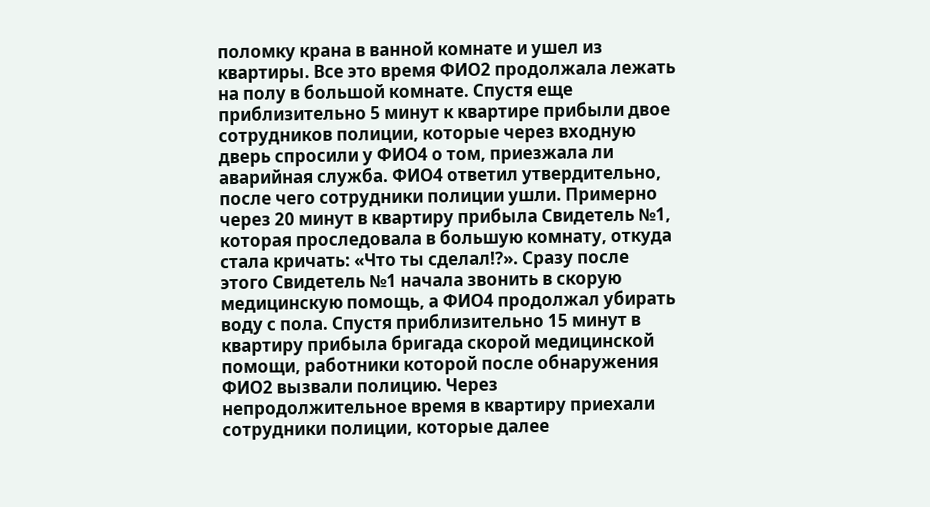поломку крана в ванной комнате и ушел из квартиры. Все это время ФИО2 продолжала лежать на полу в большой комнате. Спустя еще приблизительно 5 минут к квартире прибыли двое сотрудников полиции, которые через входную дверь спросили у ФИО4 о том, приезжала ли аварийная служба. ФИО4 ответил утвердительно, после чего сотрудники полиции ушли. Примерно через 20 минут в квартиру прибыла Свидетель №1, которая проследовала в большую комнату, откуда стала кричать: «Что ты сделал!?». Сразу после этого Свидетель №1 начала звонить в скорую медицинскую помощь, а ФИО4 продолжал убирать воду с пола. Спустя приблизительно 15 минут в квартиру прибыла бригада скорой медицинской помощи, работники которой после обнаружения ФИО2 вызвали полицию. Через непродолжительное время в квартиру приехали сотрудники полиции, которые далее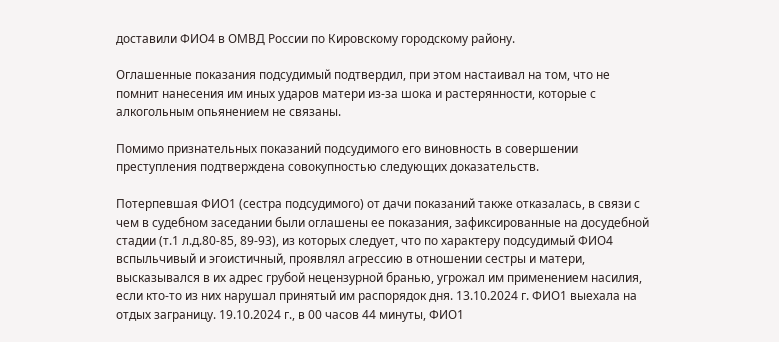доставили ФИО4 в ОМВД России по Кировскому городскому району.

Оглашенные показания подсудимый подтвердил, при этом настаивал на том, что не помнит нанесения им иных ударов матери из-за шока и растерянности, которые с алкогольным опьянением не связаны.

Помимо признательных показаний подсудимого его виновность в совершении преступления подтверждена совокупностью следующих доказательств.

Потерпевшая ФИО1 (сестра подсудимого) от дачи показаний также отказалась, в связи с чем в судебном заседании были оглашены ее показания, зафиксированные на досудебной стадии (т.1 л.д.80-85, 89-93), из которых следует, что по характеру подсудимый ФИО4 вспыльчивый и эгоистичный, проявлял агрессию в отношении сестры и матери, высказывался в их адрес грубой нецензурной бранью, угрожал им применением насилия, если кто-то из них нарушал принятый им распорядок дня. 13.10.2024 г. ФИО1 выехала на отдых заграницу. 19.10.2024 г., в 00 часов 44 минуты, ФИО1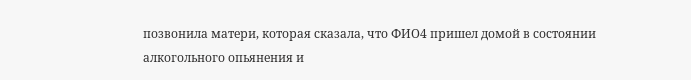позвонила матери, которая сказала, что ФИО4 пришел домой в состоянии алкогольного опьянения и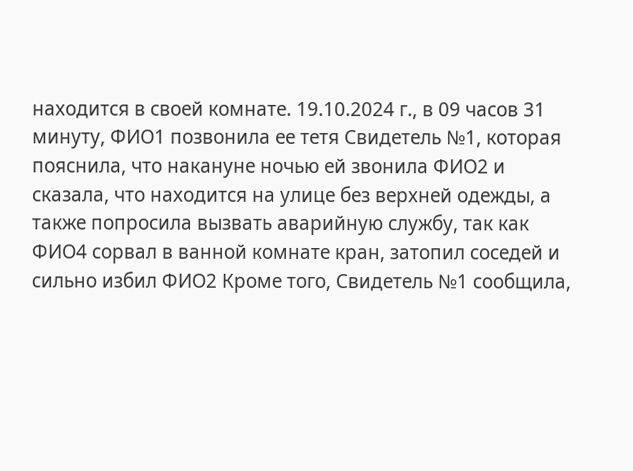находится в своей комнате. 19.10.2024 г., в 09 часов 31 минуту, ФИО1 позвонила ее тетя Свидетель №1, которая пояснила, что накануне ночью ей звонила ФИО2 и сказала, что находится на улице без верхней одежды, а также попросила вызвать аварийную службу, так как ФИО4 сорвал в ванной комнате кран, затопил соседей и сильно избил ФИО2 Кроме того, Свидетель №1 сообщила,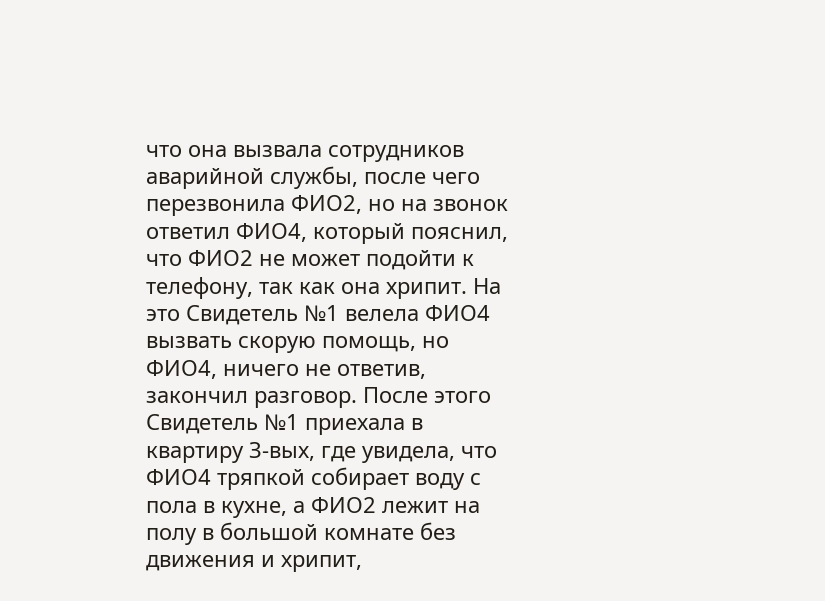что она вызвала сотрудников аварийной службы, после чего перезвонила ФИО2, но на звонок ответил ФИО4, который пояснил, что ФИО2 не может подойти к телефону, так как она хрипит. На это Свидетель №1 велела ФИО4 вызвать скорую помощь, но ФИО4, ничего не ответив, закончил разговор. После этого Свидетель №1 приехала в квартиру З-вых, где увидела, что ФИО4 тряпкой собирает воду с пола в кухне, а ФИО2 лежит на полу в большой комнате без движения и хрипит,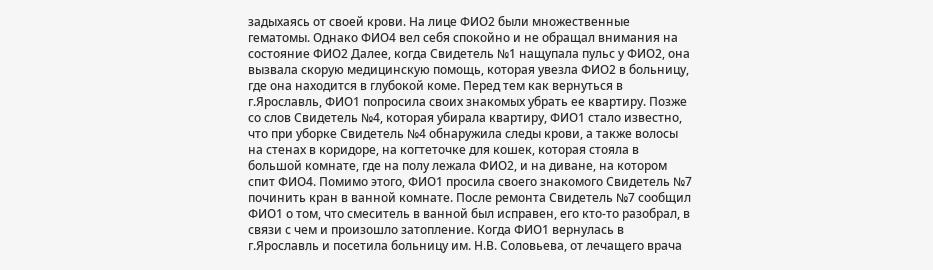задыхаясь от своей крови. На лице ФИО2 были множественные гематомы. Однако ФИО4 вел себя спокойно и не обращал внимания на состояние ФИО2 Далее, когда Свидетель №1 нащупала пульс у ФИО2, она вызвала скорую медицинскую помощь, которая увезла ФИО2 в больницу, где она находится в глубокой коме. Перед тем как вернуться в г.Ярославль, ФИО1 попросила своих знакомых убрать ее квартиру. Позже со слов Свидетель №4, которая убирала квартиру, ФИО1 стало известно, что при уборке Свидетель №4 обнаружила следы крови, а также волосы на стенах в коридоре, на когтеточке для кошек, которая стояла в большой комнате, где на полу лежала ФИО2, и на диване, на котором спит ФИО4. Помимо этого, ФИО1 просила своего знакомого Свидетель №7 починить кран в ванной комнате. После ремонта Свидетель №7 сообщил ФИО1 о том, что смеситель в ванной был исправен, его кто-то разобрал, в связи с чем и произошло затопление. Когда ФИО1 вернулась в г.Ярославль и посетила больницу им. Н.В. Соловьева, от лечащего врача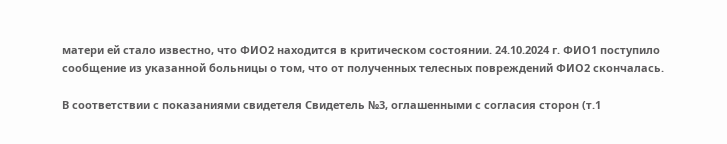матери ей стало известно, что ФИО2 находится в критическом состоянии. 24.10.2024 г. ФИО1 поступило сообщение из указанной больницы о том, что от полученных телесных повреждений ФИО2 скончалась.

В соответствии с показаниями свидетеля Свидетель №3, оглашенными с согласия сторон (т.1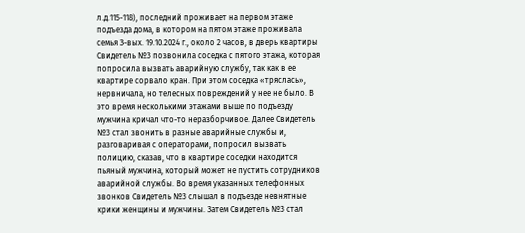л.д.115-118), последний проживает на первом этаже подъезда дома, в котором на пятом этаже проживала семья З-вых. 19.10.2024 г., около 2 часов, в дверь квартиры Свидетель №3 позвонила соседка с пятого этажа, которая попросила вызвать аварийную службу, так как в ее квартире сорвало кран. При этом соседка «тряслась», нервничала, но телесных повреждений у нее не было. В это время несколькими этажами выше по подъезду мужчина кричал что-то неразборчивое. Далее Свидетель №3 стал звонить в разные аварийные службы и, разговаривая с операторами, попросил вызвать полицию, сказав, что в квартире соседки находится пьяный мужчина, который может не пустить сотрудников аварийной службы. Во время указанных телефонных звонков Свидетель №3 слышал в подъезде невнятные крики женщины и мужчины. Затем Свидетель №3 стал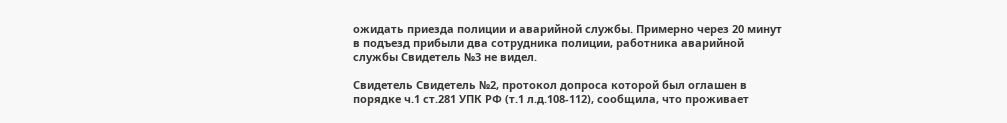ожидать приезда полиции и аварийной службы. Примерно через 20 минут в подъезд прибыли два сотрудника полиции, работника аварийной службы Свидетель №3 не видел.

Свидетель Свидетель №2, протокол допроса которой был оглашен в порядке ч.1 ст.281 УПК РФ (т.1 л.д.108-112), сообщила, что проживает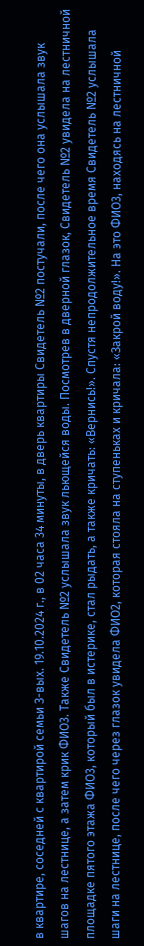в квартире, соседней с квартирой семьи З-вых. 19.10.2024 г., в 02 часа 34 минуты, в дверь квартиры Свидетель №2 постучали, после чего она услышала звук шагов на лестнице, а затем крик ФИО3. Также Свидетель №2 услышала звук льющейся воды. Посмотрев в дверной глазок, Свидетель №2 увидела на лестничной площадке пятого этажа ФИО3, который был в истерике, стал рыдать, а также кричать: «Вернись!». Спустя непродолжительное время Свидетель №2 услышала шаги на лестнице, после чего через глазок увидела ФИО2, которая стояла на ступеньках и кричала: «Закрой воду!». На это ФИО3, находясь на лестничной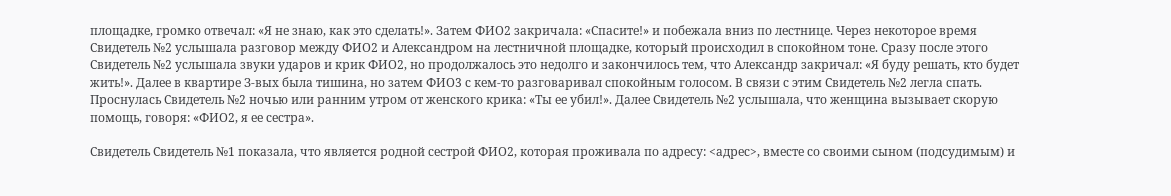площадке, громко отвечал: «Я не знаю, как это сделать!». Затем ФИО2 закричала: «Спасите!» и побежала вниз по лестнице. Через некоторое время Свидетель №2 услышала разговор между ФИО2 и Александром на лестничной площадке, который происходил в спокойном тоне. Сразу после этого Свидетель №2 услышала звуки ударов и крик ФИО2, но продолжалось это недолго и закончилось тем, что Александр закричал: «Я буду решать, кто будет жить!». Далее в квартире З-вых была тишина, но затем ФИО3 с кем-то разговаривал спокойным голосом. В связи с этим Свидетель №2 легла спать. Проснулась Свидетель №2 ночью или ранним утром от женского крика: «Ты ее убил!». Далее Свидетель №2 услышала, что женщина вызывает скорую помощь, говоря: «ФИО2, я ее сестра».

Свидетель Свидетель №1 показала, что является родной сестрой ФИО2, которая проживала по адресу: <адрес>, вместе со своими сыном (подсудимым) и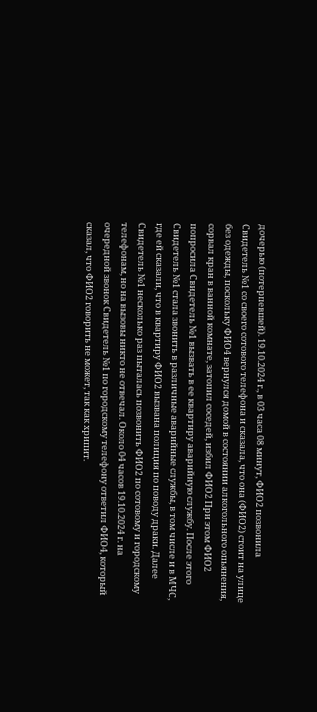дочерью (потерпевшей). 19.10.2024 г., в 03 часа 08 минут, ФИО2 позвонила Свидетель №1 со своего сотового телефона и сказала, что она (ФИО2) стоит на улице без одежды, поскольку ФИО4 вернулся домой в состоянии алкогольного опьянения, сорвал кран в ванной комнате, затопил соседей, избил ФИО2 При этом ФИО2 попросила Свидетель №1 вызвать в ее квартиру аварийную службу. После этого Свидетель №1 стала звонить в различные аварийные службы, в том числе и в МЧС, где ей сказали, что в квартиру ФИО2 вызвана полиция по поводу драки. Далее Свидетель №1 несколько раз пыталась позвонить ФИО2 по сотовому и городскому телефонам, но на вызовы никто не отвечал. Около 04 часов 19.10.2024 г. на очередной звонок Свидетель №1 по городскому телефону ответил ФИО4, который сказал, что ФИО2 говорить не может, так как хрипит.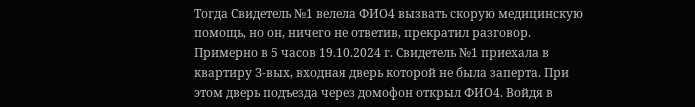Тогда Свидетель №1 велела ФИО4 вызвать скорую медицинскую помощь, но он, ничего не ответив, прекратил разговор. Примерно в 5 часов 19.10.2024 г. Свидетель №1 приехала в квартиру З-вых, входная дверь которой не была заперта. При этом дверь подъезда через домофон открыл ФИО4. Войдя в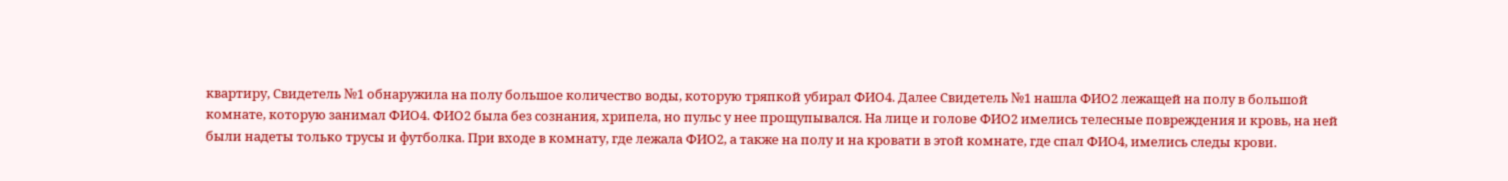квартиру, Свидетель №1 обнаружила на полу большое количество воды, которую тряпкой убирал ФИО4. Далее Свидетель №1 нашла ФИО2 лежащей на полу в большой комнате, которую занимал ФИО4. ФИО2 была без сознания, хрипела, но пульс у нее прощупывался. На лице и голове ФИО2 имелись телесные повреждения и кровь, на ней были надеты только трусы и футболка. При входе в комнату, где лежала ФИО2, а также на полу и на кровати в этой комнате, где спал ФИО4, имелись следы крови.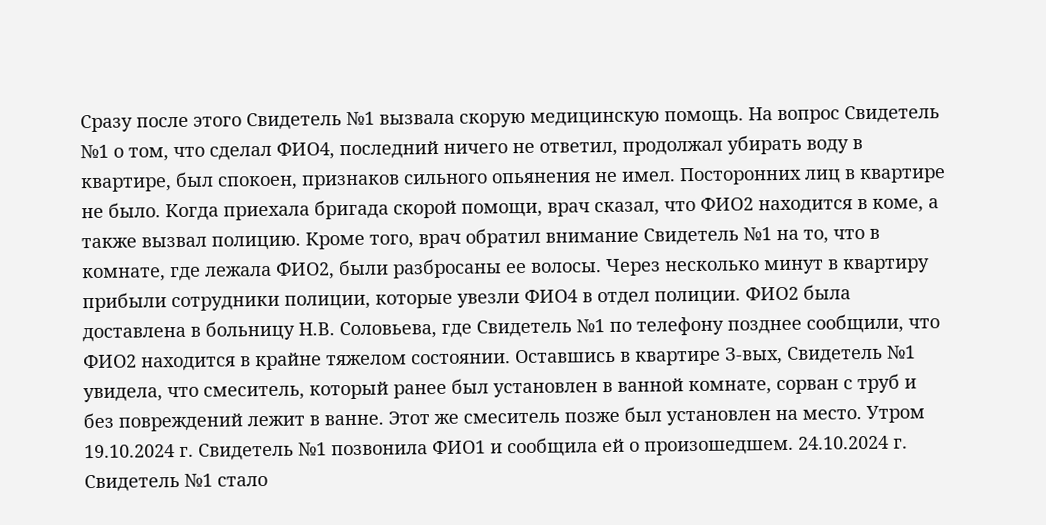Сразу после этого Свидетель №1 вызвала скорую медицинскую помощь. На вопрос Свидетель №1 о том, что сделал ФИО4, последний ничего не ответил, продолжал убирать воду в квартире, был спокоен, признаков сильного опьянения не имел. Посторонних лиц в квартире не было. Когда приехала бригада скорой помощи, врач сказал, что ФИО2 находится в коме, а также вызвал полицию. Кроме того, врач обратил внимание Свидетель №1 на то, что в комнате, где лежала ФИО2, были разбросаны ее волосы. Через несколько минут в квартиру прибыли сотрудники полиции, которые увезли ФИО4 в отдел полиции. ФИО2 была доставлена в больницу Н.В. Соловьева, где Свидетель №1 по телефону позднее сообщили, что ФИО2 находится в крайне тяжелом состоянии. Оставшись в квартире З-вых, Свидетель №1 увидела, что смеситель, который ранее был установлен в ванной комнате, сорван с труб и без повреждений лежит в ванне. Этот же смеситель позже был установлен на место. Утром 19.10.2024 г. Свидетель №1 позвонила ФИО1 и сообщила ей о произошедшем. 24.10.2024 г. Свидетель №1 стало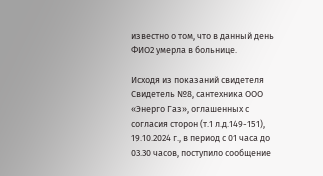известно о том, что в данный день ФИО2 умерла в больнице.

Исходя из показаний свидетеля Свидетель №8, сантехника ООО «Энерго Газ», оглашенных с согласия сторон (т.1 л.д.149-151), 19.10.2024 г., в период с 01 часа до 03.30 часов, поступило сообщение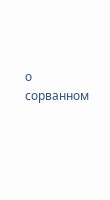о сорванном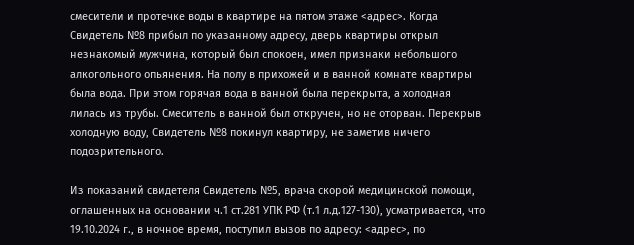смесители и протечке воды в квартире на пятом этаже <адрес>. Когда Свидетель №8 прибыл по указанному адресу, дверь квартиры открыл незнакомый мужчина, который был спокоен, имел признаки небольшого алкогольного опьянения. На полу в прихожей и в ванной комнате квартиры была вода. При этом горячая вода в ванной была перекрыта, а холодная лилась из трубы. Смеситель в ванной был откручен, но не оторван. Перекрыв холодную воду, Свидетель №8 покинул квартиру, не заметив ничего подозрительного.

Из показаний свидетеля Свидетель №5, врача скорой медицинской помощи, оглашенных на основании ч.1 ст.281 УПК РФ (т.1 л.д.127-130), усматривается, что 19.10.2024 г., в ночное время, поступил вызов по адресу: <адрес>, по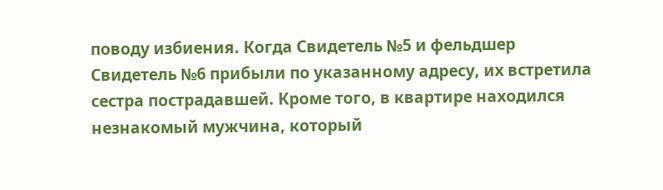поводу избиения. Когда Свидетель №5 и фельдшер Свидетель №6 прибыли по указанному адресу, их встретила сестра пострадавшей. Кроме того, в квартире находился незнакомый мужчина, который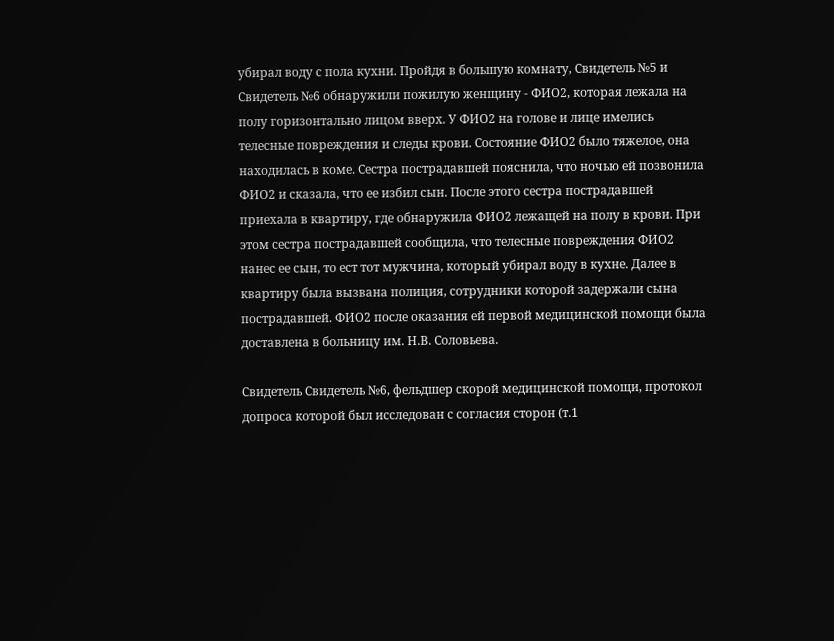убирал воду с пола кухни. Пройдя в большую комнату, Свидетель №5 и Свидетель №6 обнаружили пожилую женщину - ФИО2, которая лежала на полу горизонтально лицом вверх. У ФИО2 на голове и лице имелись телесные повреждения и следы крови. Состояние ФИО2 было тяжелое, она находилась в коме. Сестра пострадавшей пояснила, что ночью ей позвонила ФИО2 и сказала, что ее избил сын. После этого сестра пострадавшей приехала в квартиру, где обнаружила ФИО2 лежащей на полу в крови. При этом сестра пострадавшей сообщила, что телесные повреждения ФИО2 нанес ее сын, то ест тот мужчина, который убирал воду в кухне. Далее в квартиру была вызвана полиция, сотрудники которой задержали сына пострадавшей. ФИО2 после оказания ей первой медицинской помощи была доставлена в больницу им. Н.В. Соловьева.

Свидетель Свидетель №6, фельдшер скорой медицинской помощи, протокол допроса которой был исследован с согласия сторон (т.1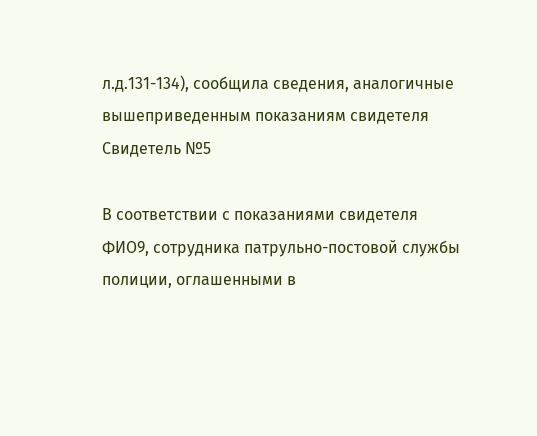л.д.131-134), сообщила сведения, аналогичные вышеприведенным показаниям свидетеля Свидетель №5

В соответствии с показаниями свидетеля ФИО9, сотрудника патрульно-постовой службы полиции, оглашенными в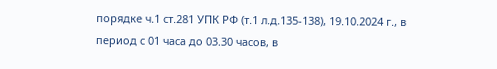порядке ч.1 ст.281 УПК РФ (т.1 л.д.135-138), 19.10.2024 г., в период с 01 часа до 03.30 часов, в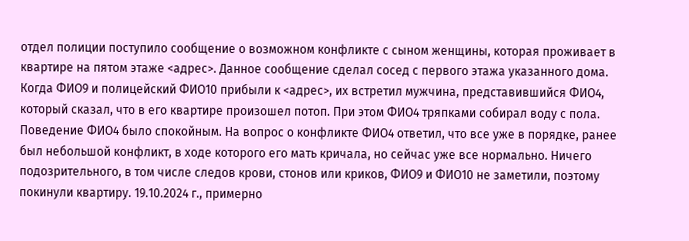отдел полиции поступило сообщение о возможном конфликте с сыном женщины, которая проживает в квартире на пятом этаже <адрес>. Данное сообщение сделал сосед с первого этажа указанного дома. Когда ФИО9 и полицейский ФИО10 прибыли к <адрес>, их встретил мужчина, представившийся ФИО4, который сказал, что в его квартире произошел потоп. При этом ФИО4 тряпками собирал воду с пола. Поведение ФИО4 было спокойным. На вопрос о конфликте ФИО4 ответил, что все уже в порядке, ранее был небольшой конфликт, в ходе которого его мать кричала, но сейчас уже все нормально. Ничего подозрительного, в том числе следов крови, стонов или криков, ФИО9 и ФИО10 не заметили, поэтому покинули квартиру. 19.10.2024 г., примерно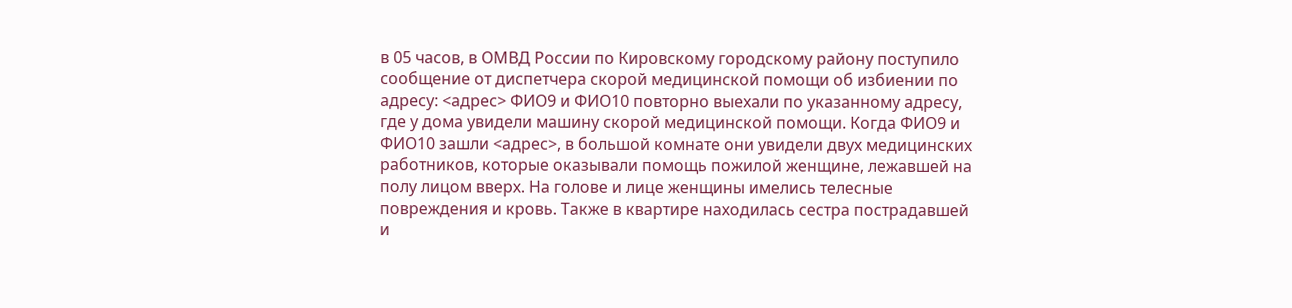в 05 часов, в ОМВД России по Кировскому городскому району поступило сообщение от диспетчера скорой медицинской помощи об избиении по адресу: <адрес> ФИО9 и ФИО10 повторно выехали по указанному адресу, где у дома увидели машину скорой медицинской помощи. Когда ФИО9 и ФИО10 зашли <адрес>, в большой комнате они увидели двух медицинских работников, которые оказывали помощь пожилой женщине, лежавшей на полу лицом вверх. На голове и лице женщины имелись телесные повреждения и кровь. Также в квартире находилась сестра пострадавшей и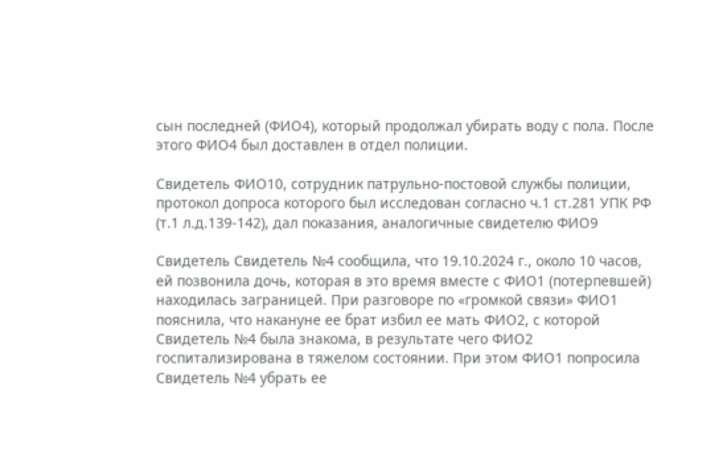сын последней (ФИО4), который продолжал убирать воду с пола. После этого ФИО4 был доставлен в отдел полиции.

Свидетель ФИО10, сотрудник патрульно-постовой службы полиции, протокол допроса которого был исследован согласно ч.1 ст.281 УПК РФ (т.1 л.д.139-142), дал показания, аналогичные свидетелю ФИО9

Свидетель Свидетель №4 сообщила, что 19.10.2024 г., около 10 часов, ей позвонила дочь, которая в это время вместе с ФИО1 (потерпевшей) находилась заграницей. При разговоре по «громкой связи» ФИО1 пояснила, что накануне ее брат избил ее мать ФИО2, с которой Свидетель №4 была знакома, в результате чего ФИО2 госпитализирована в тяжелом состоянии. При этом ФИО1 попросила Свидетель №4 убрать ее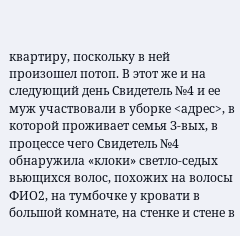квартиру, поскольку в ней произошел потоп. В этот же и на следующий день Свидетель №4 и ее муж участвовали в уборке <адрес>, в которой проживает семья З-вых, в процессе чего Свидетель №4 обнаружила «клоки» светло-седых вьющихся волос, похожих на волосы ФИО2, на тумбочке у кровати в большой комнате, на стенке и стене в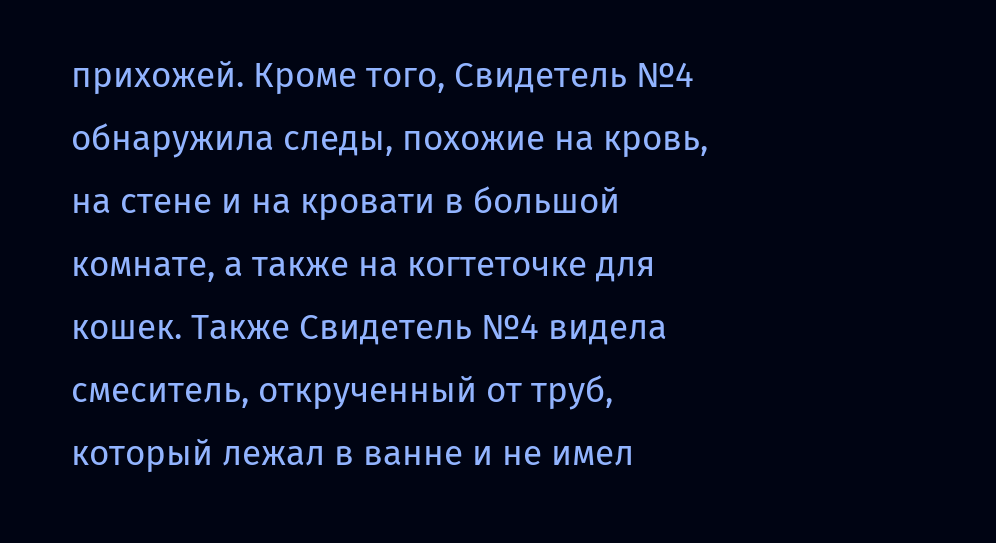прихожей. Кроме того, Свидетель №4 обнаружила следы, похожие на кровь, на стене и на кровати в большой комнате, а также на когтеточке для кошек. Также Свидетель №4 видела смеситель, открученный от труб, который лежал в ванне и не имел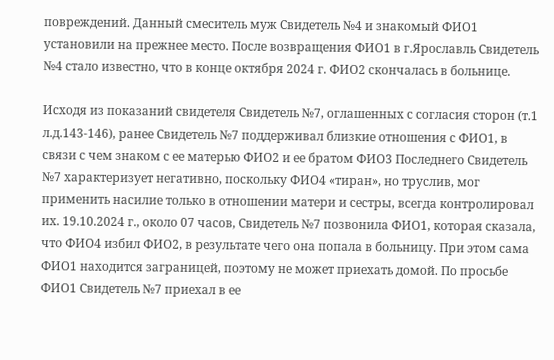повреждений. Данный смеситель муж Свидетель №4 и знакомый ФИО1 установили на прежнее место. После возвращения ФИО1 в г.Ярославль Свидетель №4 стало известно, что в конце октября 2024 г. ФИО2 скончалась в больнице.

Исходя из показаний свидетеля Свидетель №7, оглашенных с согласия сторон (т.1 л.д.143-146), ранее Свидетель №7 поддерживал близкие отношения с ФИО1, в связи с чем знаком с ее матерью ФИО2 и ее братом ФИО3 Последнего Свидетель №7 характеризует негативно, поскольку ФИО4 «тиран», но труслив, мог применить насилие только в отношении матери и сестры, всегда контролировал их. 19.10.2024 г., около 07 часов, Свидетель №7 позвонила ФИО1, которая сказала, что ФИО4 избил ФИО2, в результате чего она попала в больницу. При этом сама ФИО1 находится заграницей, поэтому не может приехать домой. По просьбе ФИО1 Свидетель №7 приехал в ее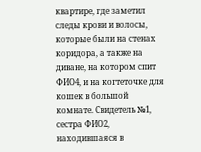квартире, где заметил следы крови и волосы, которые были на стенах коридора, а также на диване, на котором спит ФИО4, и на когтеточке для кошек в большой комнате. Свидетель №1, сестра ФИО2, находившаяся в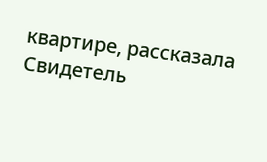квартире, рассказала Свидетель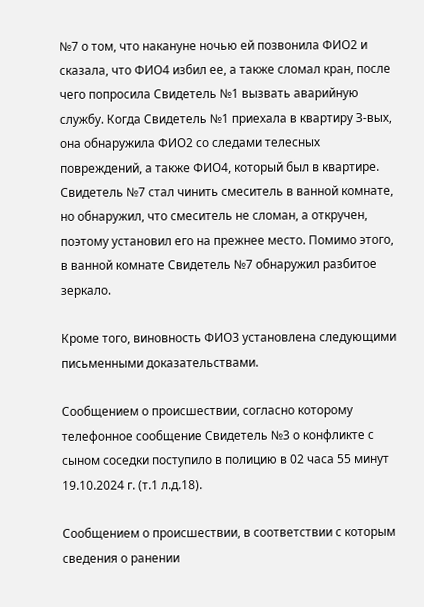№7 о том, что накануне ночью ей позвонила ФИО2 и сказала, что ФИО4 избил ее, а также сломал кран, после чего попросила Свидетель №1 вызвать аварийную службу. Когда Свидетель №1 приехала в квартиру З-вых, она обнаружила ФИО2 со следами телесных повреждений, а также ФИО4, который был в квартире. Свидетель №7 стал чинить смеситель в ванной комнате, но обнаружил, что смеситель не сломан, а откручен, поэтому установил его на прежнее место. Помимо этого, в ванной комнате Свидетель №7 обнаружил разбитое зеркало.

Кроме того, виновность ФИО3 установлена следующими письменными доказательствами.

Сообщением о происшествии, согласно которому телефонное сообщение Свидетель №3 о конфликте с сыном соседки поступило в полицию в 02 часа 55 минут 19.10.2024 г. (т.1 л.д.18).

Сообщением о происшествии, в соответствии с которым сведения о ранении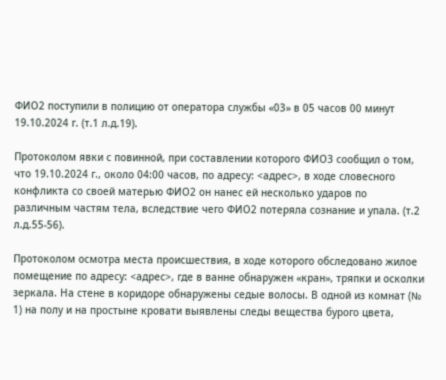ФИО2 поступили в полицию от оператора службы «03» в 05 часов 00 минут 19.10.2024 г. (т.1 л.д.19).

Протоколом явки с повинной, при составлении которого ФИО3 сообщил о том, что 19.10.2024 г., около 04:00 часов, по адресу: <адрес>, в ходе словесного конфликта со своей матерью ФИО2 он нанес ей несколько ударов по различным частям тела, вследствие чего ФИО2 потеряла сознание и упала. (т.2 л.д.55-56).

Протоколом осмотра места происшествия, в ходе которого обследовано жилое помещение по адресу: <адрес>, где в ванне обнаружен «кран», тряпки и осколки зеркала. На стене в коридоре обнаружены седые волосы. В одной из комнат (№ 1) на полу и на простыне кровати выявлены следы вещества бурого цвета,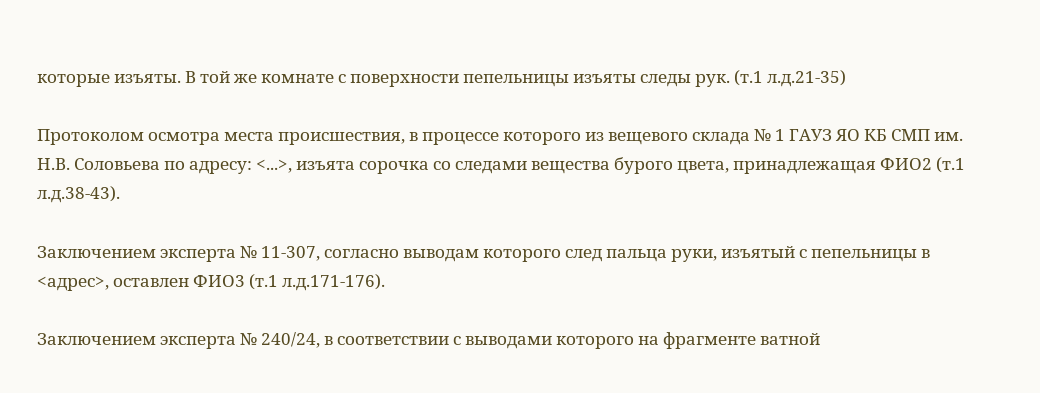которые изъяты. В той же комнате с поверхности пепельницы изъяты следы рук. (т.1 л.д.21-35)

Протоколом осмотра места происшествия, в процессе которого из вещевого склада № 1 ГАУЗ ЯО КБ СМП им. Н.В. Соловьева по адресу: <...>, изъята сорочка со следами вещества бурого цвета, принадлежащая ФИО2 (т.1 л.д.38-43).

Заключением эксперта № 11-307, согласно выводам которого след пальца руки, изъятый с пепельницы в <адрес>, оставлен ФИО3 (т.1 л.д.171-176).

Заключением эксперта № 240/24, в соответствии с выводами которого на фрагменте ватной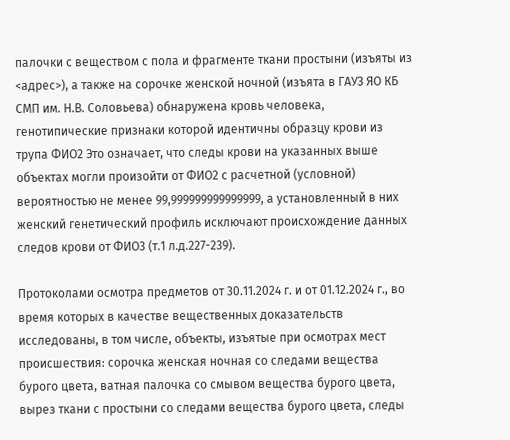палочки с веществом с пола и фрагменте ткани простыни (изъяты из <адрес>), а также на сорочке женской ночной (изъята в ГАУЗ ЯО КБ СМП им. Н.В. Соловьева) обнаружена кровь человека, генотипические признаки которой идентичны образцу крови из трупа ФИО2 Это означает, что следы крови на указанных выше объектах могли произойти от ФИО2 с расчетной (условной) вероятностью не менее 99,999999999999999, а установленный в них женский генетический профиль исключают происхождение данных следов крови от ФИО3 (т.1 л.д.227-239).

Протоколами осмотра предметов от 30.11.2024 г. и от 01.12.2024 г., во время которых в качестве вещественных доказательств исследованы, в том числе, объекты, изъятые при осмотрах мест происшествия: сорочка женская ночная со следами вещества бурого цвета, ватная палочка со смывом вещества бурого цвета, вырез ткани с простыни со следами вещества бурого цвета, следы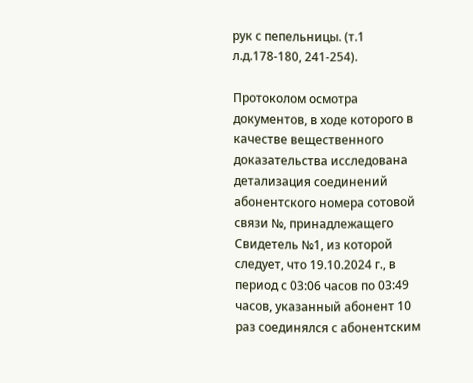рук с пепельницы. (т.1 л.д.178-180, 241-254).

Протоколом осмотра документов, в ходе которого в качестве вещественного доказательства исследована детализация соединений абонентского номера сотовой связи №, принадлежащего Свидетель №1, из которой следует, что 19.10.2024 г., в период с 03:06 часов по 03:49 часов, указанный абонент 10 раз соединялся с абонентским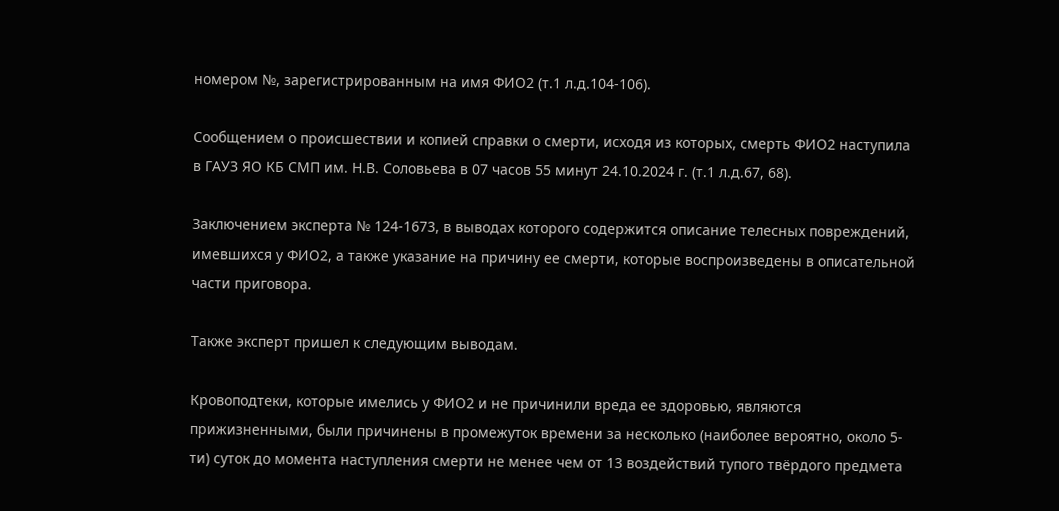номером №, зарегистрированным на имя ФИО2 (т.1 л.д.104-106).

Сообщением о происшествии и копией справки о смерти, исходя из которых, смерть ФИО2 наступила в ГАУЗ ЯО КБ СМП им. Н.В. Соловьева в 07 часов 55 минут 24.10.2024 г. (т.1 л.д.67, 68).

Заключением эксперта № 124-1673, в выводах которого содержится описание телесных повреждений, имевшихся у ФИО2, а также указание на причину ее смерти, которые воспроизведены в описательной части приговора.

Также эксперт пришел к следующим выводам.

Кровоподтеки, которые имелись у ФИО2 и не причинили вреда ее здоровью, являются прижизненными, были причинены в промежуток времени за несколько (наиболее вероятно, около 5-ти) суток до момента наступления смерти не менее чем от 13 воздействий тупого твёрдого предмета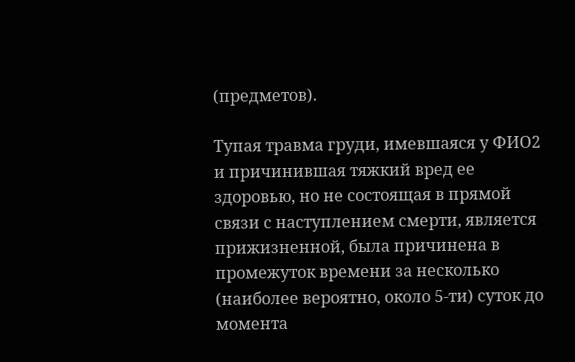(предметов).

Тупая травма груди, имевшаяся у ФИО2 и причинившая тяжкий вред ее здоровью, но не состоящая в прямой связи с наступлением смерти, является прижизненной, была причинена в промежуток времени за несколько (наиболее вероятно, около 5-ти) суток до момента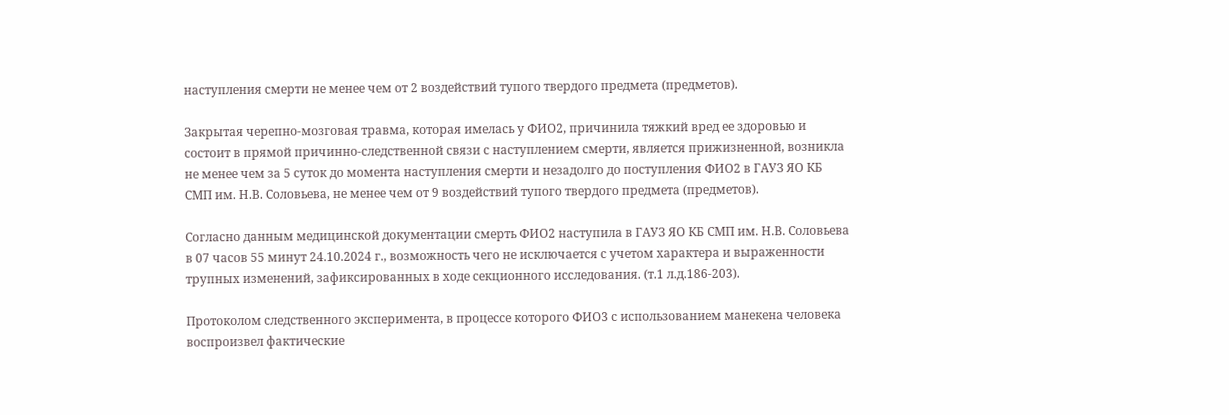наступления смерти не менее чем от 2 воздействий тупого твердого предмета (предметов).

Закрытая черепно-мозговая травма, которая имелась у ФИО2, причинила тяжкий вред ее здоровью и состоит в прямой причинно-следственной связи с наступлением смерти, является прижизненной, возникла не менее чем за 5 суток до момента наступления смерти и незадолго до поступления ФИО2 в ГАУЗ ЯО КБ СМП им. Н.В. Соловьева, не менее чем от 9 воздействий тупого твердого предмета (предметов).

Согласно данным медицинской документации смерть ФИО2 наступила в ГАУЗ ЯО КБ СМП им. Н.В. Соловьева в 07 часов 55 минут 24.10.2024 г., возможность чего не исключается с учетом характера и выраженности трупных изменений, зафиксированных в ходе секционного исследования. (т.1 л.д.186-203).

Протоколом следственного эксперимента, в процессе которого ФИО3 с использованием манекена человека воспроизвел фактические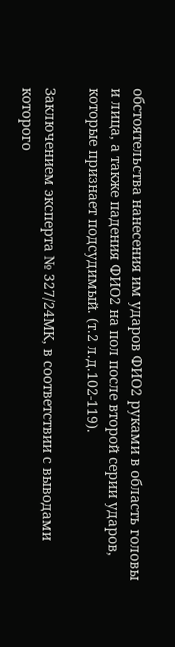обстоятельства нанесения им ударов ФИО2 руками в область головы и лица, а также падения ФИО2 на пол после второй серии ударов, которые признает подсудимый. (т.2 л.д.102-119).

Заключением эксперта № 327/24МК, в соответствии с выводами которого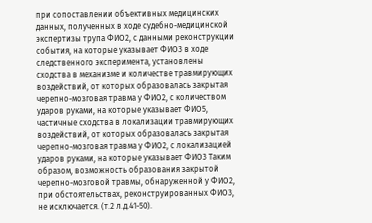при сопоставлении объективных медицинских данных, полученных в ходе судебно-медицинской экспертизы трупа ФИО2, с данными реконструкции события, на которые указывает ФИО3 в ходе следственного эксперимента, установлены сходства в механизме и количестве травмирующих воздействий, от которых образовалась закрытая черепно-мозговая травма у ФИО2, с количеством ударов руками, на которые указывает ФИО5, частичные сходства в локализации травмирующих воздействий, от которых образовалась закрытая черепно-мозговая травма у ФИО2, с локализацией ударов руками, на которые указывает ФИО3 Таким образом, возможность образования закрытой черепно-мозговой травмы, обнаруженной у ФИО2, при обстоятельствах, реконструированных ФИО3, не исключается. (т.2 л.д.41-50).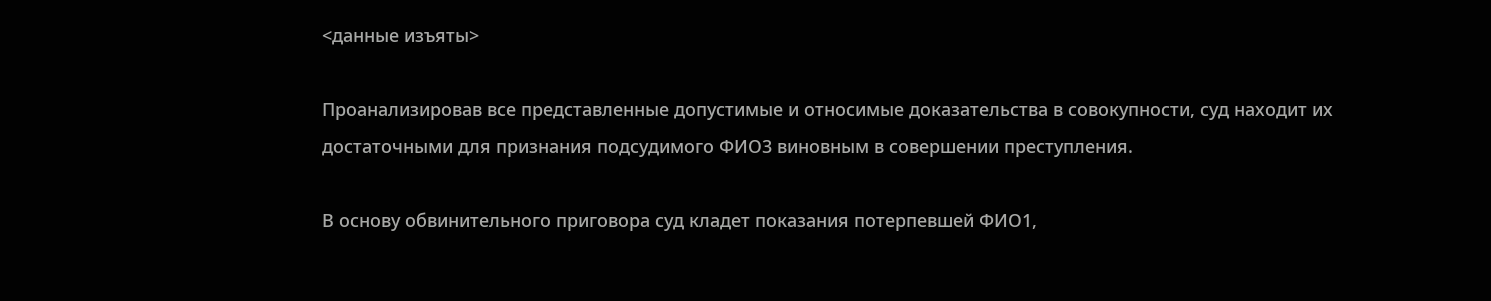<данные изъяты>

Проанализировав все представленные допустимые и относимые доказательства в совокупности, суд находит их достаточными для признания подсудимого ФИО3 виновным в совершении преступления.

В основу обвинительного приговора суд кладет показания потерпевшей ФИО1,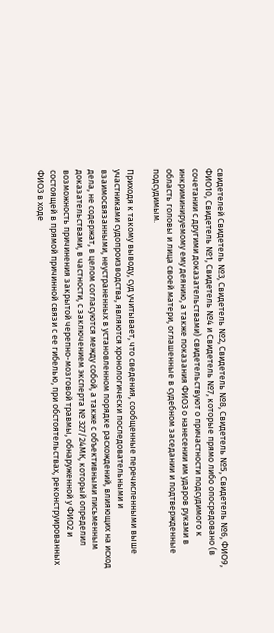свидетелей Свидетель №3, Свидетель №2, Свидетель №8, Свидетель №5, Свидетель №6, ФИО9, ФИО10, Свидетель №1, Свидетель №4 и Свидетель №7, которые прямо либо опосредовано (в сочетании с другими доказательствами) свидетельствуют о причастности подсудимого к инкриминируемому ему деянию, а также показания ФИО3 о нанесении им ударов руками в область головы и лица своей матери, оглашенные в судебном заседании и подтвержденные подсудимым.

Приходя к такому выводу, суд учитывает, что сведения, сообщенные перечисленными выше участниками судопроизводства, являются хронологически последовательными и взаимосвязанными, неустраненных в установленном порядке расхождений, влияющих на исход дела, не содержат, в целом согласуются между собой, а также с объективными письменным доказательствами, в частности, с заключением эксперта № 327/24МК, который определил возможность причинения закрытой черепно-мозговой травмы, обнаруженной у ФИО2 и состоящей в прямой причинной связи с ее гибелью, при обстоятельствах, реконструированных ФИО3 в ходе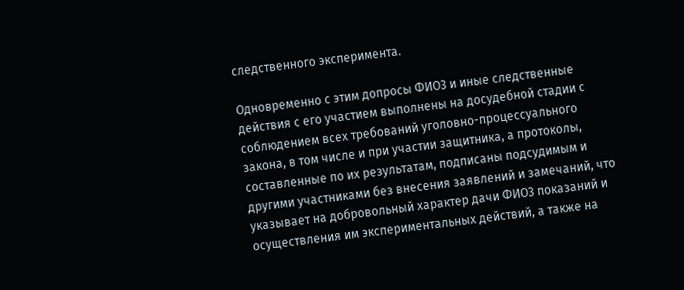следственного эксперимента.

Одновременно с этим допросы ФИО3 и иные следственные действия с его участием выполнены на досудебной стадии с соблюдением всех требований уголовно-процессуального закона, в том числе и при участии защитника, а протоколы, составленные по их результатам, подписаны подсудимым и другими участниками без внесения заявлений и замечаний, что указывает на добровольный характер дачи ФИО3 показаний и осуществления им экспериментальных действий, а также на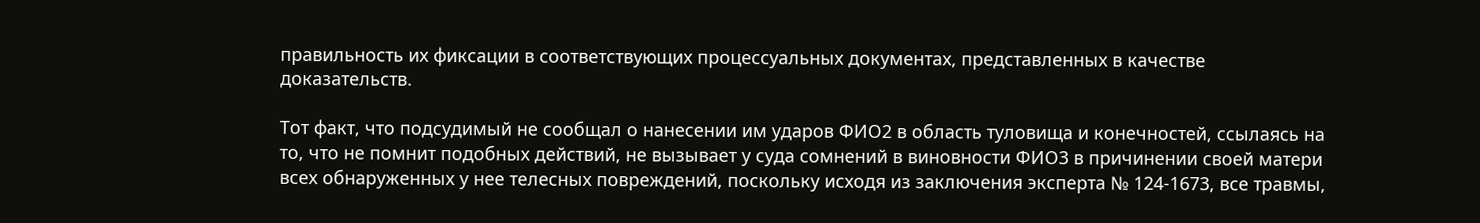правильность их фиксации в соответствующих процессуальных документах, представленных в качестве доказательств.

Тот факт, что подсудимый не сообщал о нанесении им ударов ФИО2 в область туловища и конечностей, ссылаясь на то, что не помнит подобных действий, не вызывает у суда сомнений в виновности ФИО3 в причинении своей матери всех обнаруженных у нее телесных повреждений, поскольку исходя из заключения эксперта № 124-1673, все травмы,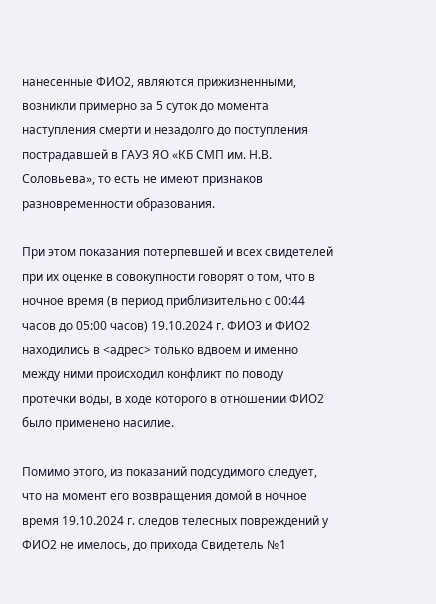нанесенные ФИО2, являются прижизненными, возникли примерно за 5 суток до момента наступления смерти и незадолго до поступления пострадавшей в ГАУЗ ЯО «КБ СМП им. Н.В. Соловьева», то есть не имеют признаков разновременности образования.

При этом показания потерпевшей и всех свидетелей при их оценке в совокупности говорят о том, что в ночное время (в период приблизительно с 00:44 часов до 05:00 часов) 19.10.2024 г. ФИО3 и ФИО2 находились в <адрес> только вдвоем и именно между ними происходил конфликт по поводу протечки воды, в ходе которого в отношении ФИО2 было применено насилие.

Помимо этого, из показаний подсудимого следует, что на момент его возвращения домой в ночное время 19.10.2024 г. следов телесных повреждений у ФИО2 не имелось, до прихода Свидетель №1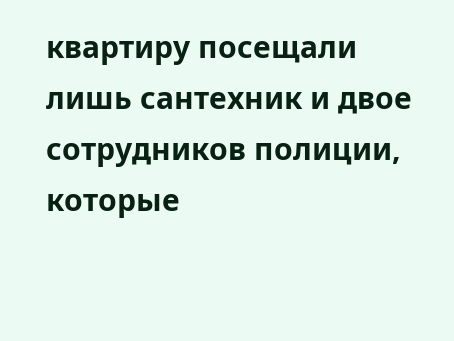квартиру посещали лишь сантехник и двое сотрудников полиции, которые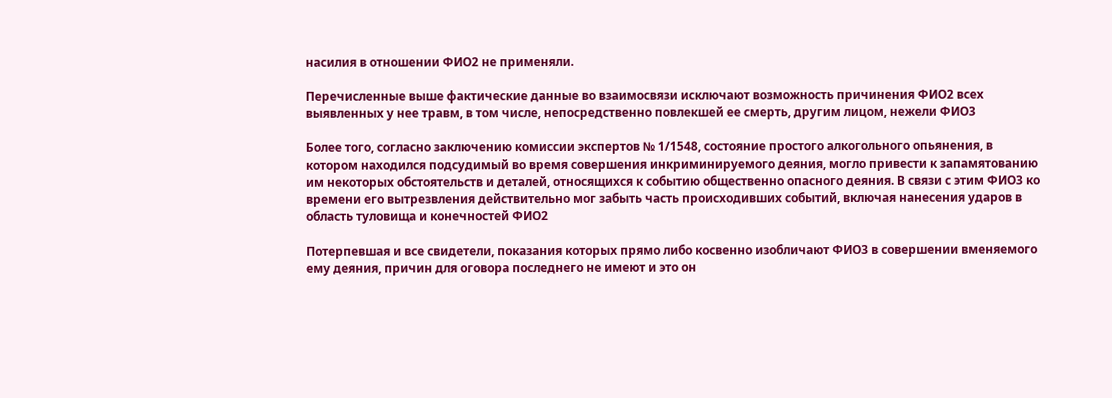насилия в отношении ФИО2 не применяли.

Перечисленные выше фактические данные во взаимосвязи исключают возможность причинения ФИО2 всех выявленных у нее травм, в том числе, непосредственно повлекшей ее смерть, другим лицом, нежели ФИО3

Более того, согласно заключению комиссии экспертов № 1/1548, состояние простого алкогольного опьянения, в котором находился подсудимый во время совершения инкриминируемого деяния, могло привести к запамятованию им некоторых обстоятельств и деталей, относящихся к событию общественно опасного деяния. В связи с этим ФИО3 ко времени его вытрезвления действительно мог забыть часть происходивших событий, включая нанесения ударов в область туловища и конечностей ФИО2

Потерпевшая и все свидетели, показания которых прямо либо косвенно изобличают ФИО3 в совершении вменяемого ему деяния, причин для оговора последнего не имеют и это он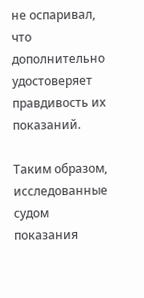не оспаривал, что дополнительно удостоверяет правдивость их показаний.

Таким образом, исследованные судом показания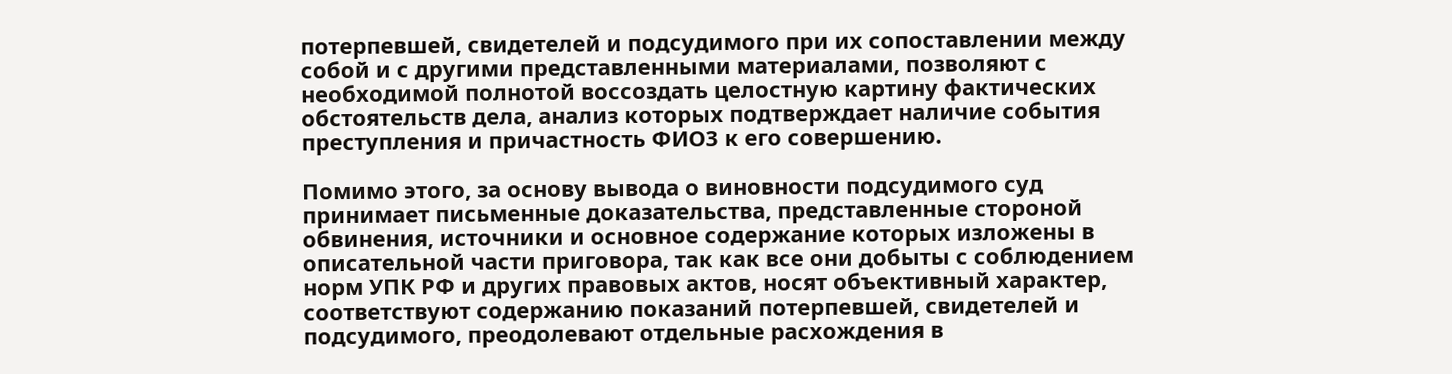потерпевшей, свидетелей и подсудимого при их сопоставлении между собой и с другими представленными материалами, позволяют с необходимой полнотой воссоздать целостную картину фактических обстоятельств дела, анализ которых подтверждает наличие события преступления и причастность ФИО3 к его совершению.

Помимо этого, за основу вывода о виновности подсудимого суд принимает письменные доказательства, представленные стороной обвинения, источники и основное содержание которых изложены в описательной части приговора, так как все они добыты с соблюдением норм УПК РФ и других правовых актов, носят объективный характер, соответствуют содержанию показаний потерпевшей, свидетелей и подсудимого, преодолевают отдельные расхождения в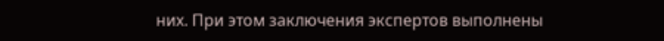них. При этом заключения экспертов выполнены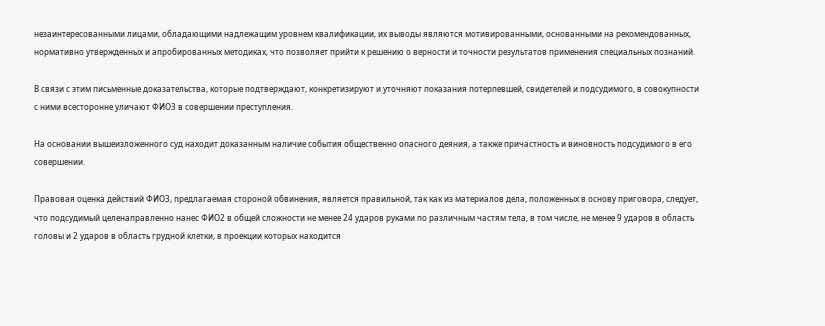незаинтересованными лицами, обладающими надлежащим уровнем квалификации, их выводы являются мотивированными, основанными на рекомендованных, нормативно утвержденных и апробированных методиках, что позволяет прийти к решению о верности и точности результатов применения специальных познаний.

В связи с этим письменные доказательства, которые подтверждают, конкретизируют и уточняют показания потерпевшей, свидетелей и подсудимого, в совокупности с ними всесторонне уличают ФИО3 в совершении преступления.

На основании вышеизложенного суд находит доказанным наличие события общественно опасного деяния, а также причастность и виновность подсудимого в его совершении.

Правовая оценка действий ФИО3, предлагаемая стороной обвинения, является правильной, так как из материалов дела, положенных в основу приговора, следует, что подсудимый целенаправленно нанес ФИО2 в общей сложности не менее 24 ударов руками по различным частям тела, в том числе, не менее 9 ударов в область головы и 2 ударов в область грудной клетки, в проекции которых находится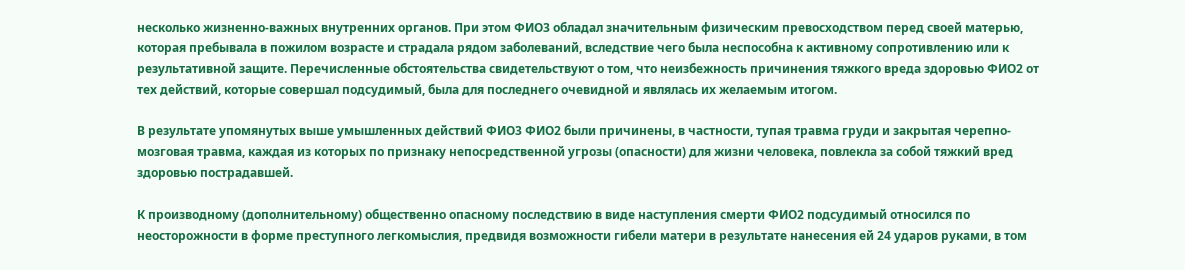несколько жизненно-важных внутренних органов. При этом ФИО3 обладал значительным физическим превосходством перед своей матерью, которая пребывала в пожилом возрасте и страдала рядом заболеваний, вследствие чего была неспособна к активному сопротивлению или к результативной защите. Перечисленные обстоятельства свидетельствуют о том, что неизбежность причинения тяжкого вреда здоровью ФИО2 от тех действий, которые совершал подсудимый, была для последнего очевидной и являлась их желаемым итогом.

В результате упомянутых выше умышленных действий ФИО3 ФИО2 были причинены, в частности, тупая травма груди и закрытая черепно-мозговая травма, каждая из которых по признаку непосредственной угрозы (опасности) для жизни человека, повлекла за собой тяжкий вред здоровью пострадавшей.

К производному (дополнительному) общественно опасному последствию в виде наступления смерти ФИО2 подсудимый относился по неосторожности в форме преступного легкомыслия, предвидя возможности гибели матери в результате нанесения ей 24 ударов руками, в том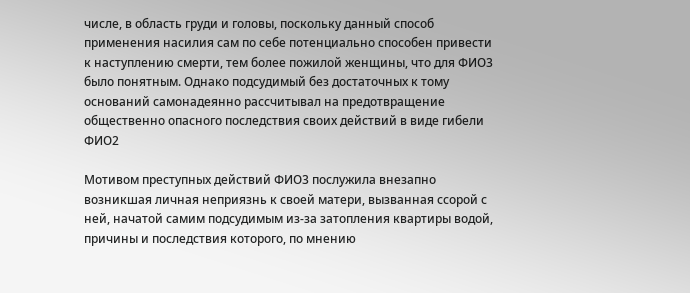числе, в область груди и головы, поскольку данный способ применения насилия сам по себе потенциально способен привести к наступлению смерти, тем более пожилой женщины, что для ФИО3 было понятным. Однако подсудимый без достаточных к тому оснований самонадеянно рассчитывал на предотвращение общественно опасного последствия своих действий в виде гибели ФИО2

Мотивом преступных действий ФИО3 послужила внезапно возникшая личная неприязнь к своей матери, вызванная ссорой с ней, начатой самим подсудимым из-за затопления квартиры водой, причины и последствия которого, по мнению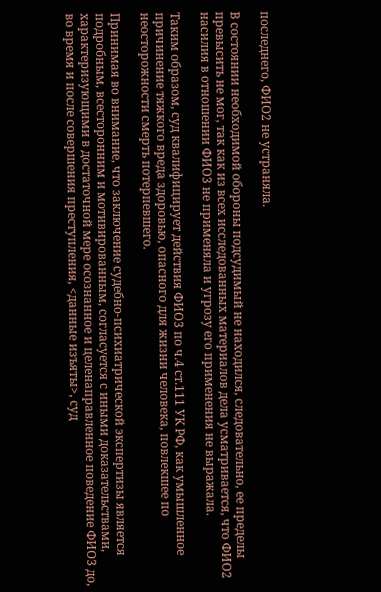последнего, ФИО2 не устраняла.

В состоянии необходимой обороны подсудимый не находился, следовательно, ее пределы превысить не мог, так как из всех исследованных материалов дела усматривается, что ФИО2 насилия в отношении ФИО3 не применяла и угрозу его применения не выражала.

Таким образом, суд квалифицирует действия ФИО3 по ч.4 ст.111 УК РФ, как умышленное причинение тяжкого вреда здоровью, опасного для жизни человека, повлекшее по неосторожности смерть потерпевшего.

Принимая во внимание, что заключение судебно-психиатрической экспертизы является подробным, всесторонним и мотивированным, согласуется с иными доказательствами, характеризующими в достаточной мере осознанное и целенаправленное поведение ФИО3 до, во время и после совершения преступления, <данные изъяты>, суд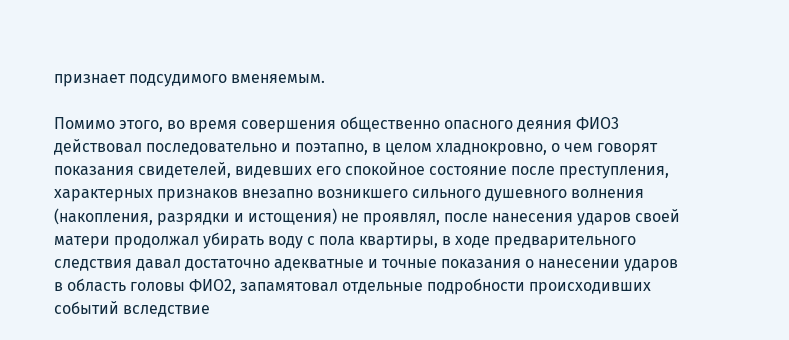признает подсудимого вменяемым.

Помимо этого, во время совершения общественно опасного деяния ФИО3 действовал последовательно и поэтапно, в целом хладнокровно, о чем говорят показания свидетелей, видевших его спокойное состояние после преступления, характерных признаков внезапно возникшего сильного душевного волнения (накопления, разрядки и истощения) не проявлял, после нанесения ударов своей матери продолжал убирать воду с пола квартиры, в ходе предварительного следствия давал достаточно адекватные и точные показания о нанесении ударов в область головы ФИО2, запамятовал отдельные подробности происходивших событий вследствие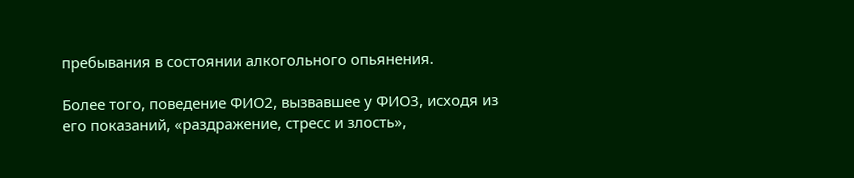пребывания в состоянии алкогольного опьянения.

Более того, поведение ФИО2, вызвавшее у ФИО3, исходя из его показаний, «раздражение, стресс и злость»,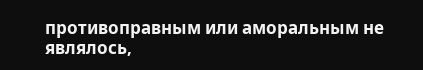противоправным или аморальным не являлось,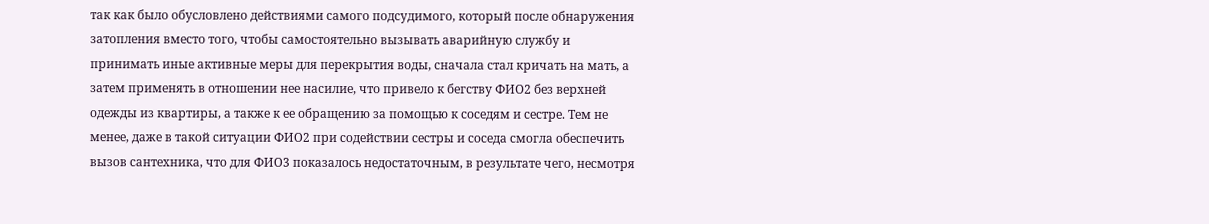так как было обусловлено действиями самого подсудимого, который после обнаружения затопления вместо того, чтобы самостоятельно вызывать аварийную службу и принимать иные активные меры для перекрытия воды, сначала стал кричать на мать, а затем применять в отношении нее насилие, что привело к бегству ФИО2 без верхней одежды из квартиры, а также к ее обращению за помощью к соседям и сестре. Тем не менее, даже в такой ситуации ФИО2 при содействии сестры и соседа смогла обеспечить вызов сантехника, что для ФИО3 показалось недостаточным, в результате чего, несмотря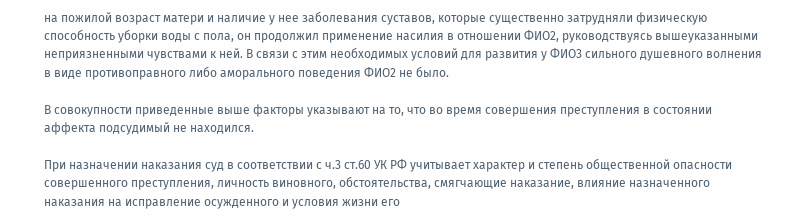на пожилой возраст матери и наличие у нее заболевания суставов, которые существенно затрудняли физическую способность уборки воды с пола, он продолжил применение насилия в отношении ФИО2, руководствуясь вышеуказанными неприязненными чувствами к ней. В связи с этим необходимых условий для развития у ФИО3 сильного душевного волнения в виде противоправного либо аморального поведения ФИО2 не было.

В совокупности приведенные выше факторы указывают на то, что во время совершения преступления в состоянии аффекта подсудимый не находился.

При назначении наказания суд в соответствии с ч.3 ст.60 УК РФ учитывает характер и степень общественной опасности совершенного преступления, личность виновного, обстоятельства, смягчающие наказание, влияние назначенного наказания на исправление осужденного и условия жизни его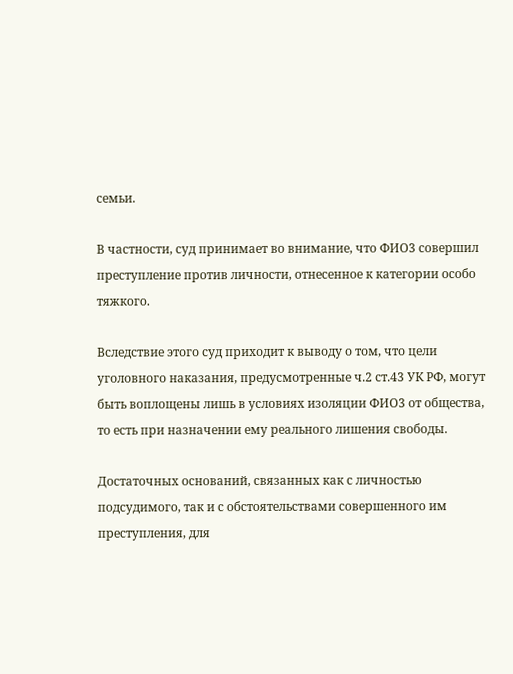семьи.

В частности, суд принимает во внимание, что ФИО3 совершил преступление против личности, отнесенное к категории особо тяжкого.

Вследствие этого суд приходит к выводу о том, что цели уголовного наказания, предусмотренные ч.2 ст.43 УК РФ, могут быть воплощены лишь в условиях изоляции ФИО3 от общества, то есть при назначении ему реального лишения свободы.

Достаточных оснований, связанных как с личностью подсудимого, так и с обстоятельствами совершенного им преступления, для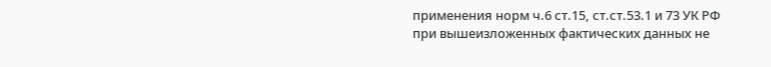применения норм ч.6 ст.15, ст.ст.53.1 и 73 УК РФ при вышеизложенных фактических данных не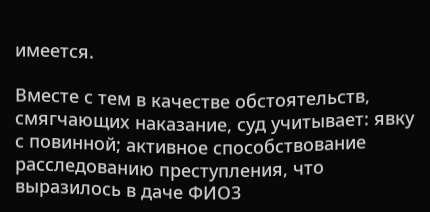имеется.

Вместе с тем в качестве обстоятельств, смягчающих наказание, суд учитывает: явку с повинной; активное способствование расследованию преступления, что выразилось в даче ФИО3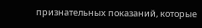признательных показаний, которые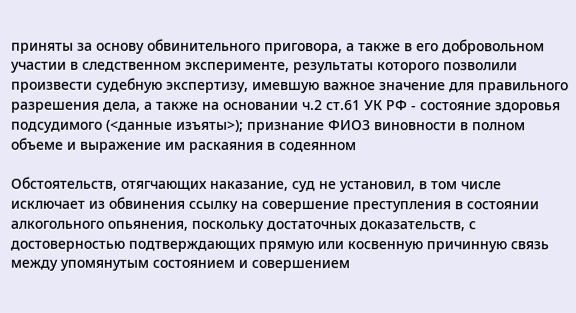приняты за основу обвинительного приговора, а также в его добровольном участии в следственном эксперименте, результаты которого позволили произвести судебную экспертизу, имевшую важное значение для правильного разрешения дела, а также на основании ч.2 ст.61 УК РФ - состояние здоровья подсудимого (<данные изъяты>); признание ФИО3 виновности в полном объеме и выражение им раскаяния в содеянном

Обстоятельств, отягчающих наказание, суд не установил, в том числе исключает из обвинения ссылку на совершение преступления в состоянии алкогольного опьянения, поскольку достаточных доказательств, с достоверностью подтверждающих прямую или косвенную причинную связь между упомянутым состоянием и совершением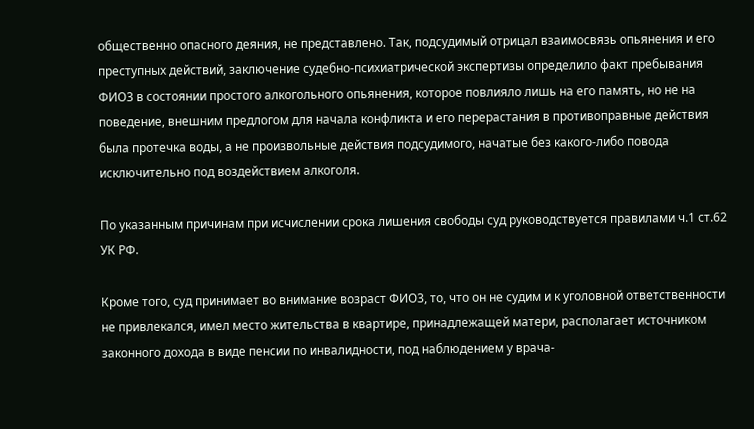общественно опасного деяния, не представлено. Так, подсудимый отрицал взаимосвязь опьянения и его преступных действий, заключение судебно-психиатрической экспертизы определило факт пребывания ФИО3 в состоянии простого алкогольного опьянения, которое повлияло лишь на его память, но не на поведение, внешним предлогом для начала конфликта и его перерастания в противоправные действия была протечка воды, а не произвольные действия подсудимого, начатые без какого-либо повода исключительно под воздействием алкоголя.

По указанным причинам при исчислении срока лишения свободы суд руководствуется правилами ч.1 ст.62 УК РФ.

Кроме того, суд принимает во внимание возраст ФИО3, то, что он не судим и к уголовной ответственности не привлекался, имел место жительства в квартире, принадлежащей матери, располагает источником законного дохода в виде пенсии по инвалидности, под наблюдением у врача-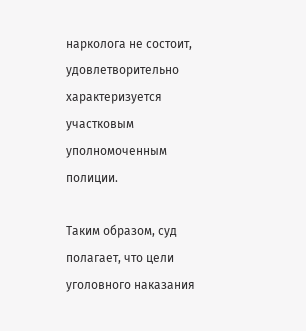нарколога не состоит, удовлетворительно характеризуется участковым уполномоченным полиции.

Таким образом, суд полагает, что цели уголовного наказания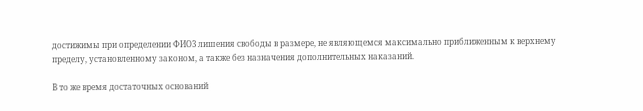достижимы при определении ФИО3 лишения свободы в размере, не являющемся максимально приближенным к верхнему пределу, установленному законом, а также без назначения дополнительных наказаний.

В то же время достаточных оснований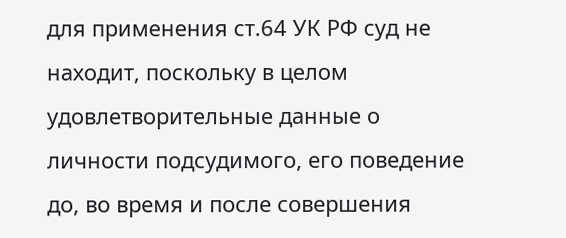для применения ст.64 УК РФ суд не находит, поскольку в целом удовлетворительные данные о личности подсудимого, его поведение до, во время и после совершения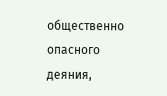общественно опасного деяния,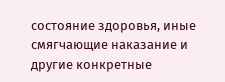состояние здоровья, иные смягчающие наказание и другие конкретные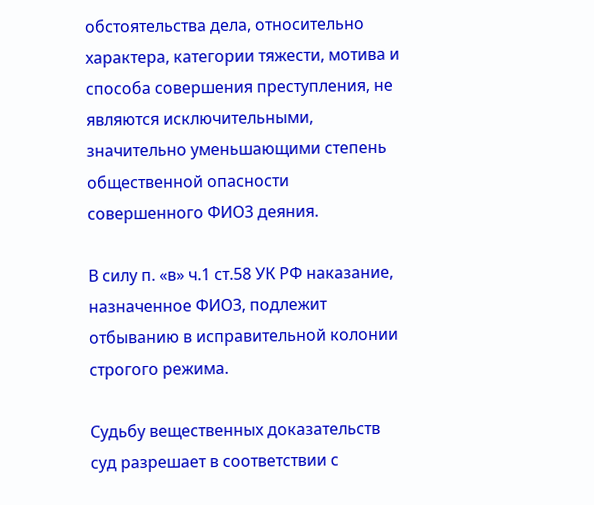обстоятельства дела, относительно характера, категории тяжести, мотива и способа совершения преступления, не являются исключительными, значительно уменьшающими степень общественной опасности совершенного ФИО3 деяния.

В силу п. «в» ч.1 ст.58 УК РФ наказание, назначенное ФИО3, подлежит отбыванию в исправительной колонии строгого режима.

Судьбу вещественных доказательств суд разрешает в соответствии с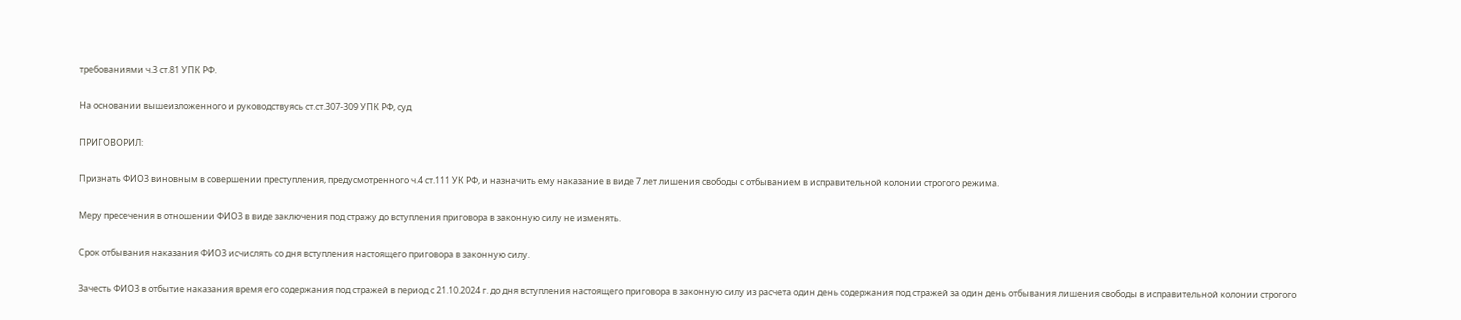требованиями ч.3 ст.81 УПК РФ.

На основании вышеизложенного и руководствуясь ст.ст.307-309 УПК РФ, суд

ПРИГОВОРИЛ:

Признать ФИО3 виновным в совершении преступления, предусмотренного ч.4 ст.111 УК РФ, и назначить ему наказание в виде 7 лет лишения свободы с отбыванием в исправительной колонии строгого режима.

Меру пресечения в отношении ФИО3 в виде заключения под стражу до вступления приговора в законную силу не изменять.

Срок отбывания наказания ФИО3 исчислять со дня вступления настоящего приговора в законную силу.

Зачесть ФИО3 в отбытие наказания время его содержания под стражей в период с 21.10.2024 г. до дня вступления настоящего приговора в законную силу из расчета один день содержания под стражей за один день отбывания лишения свободы в исправительной колонии строгого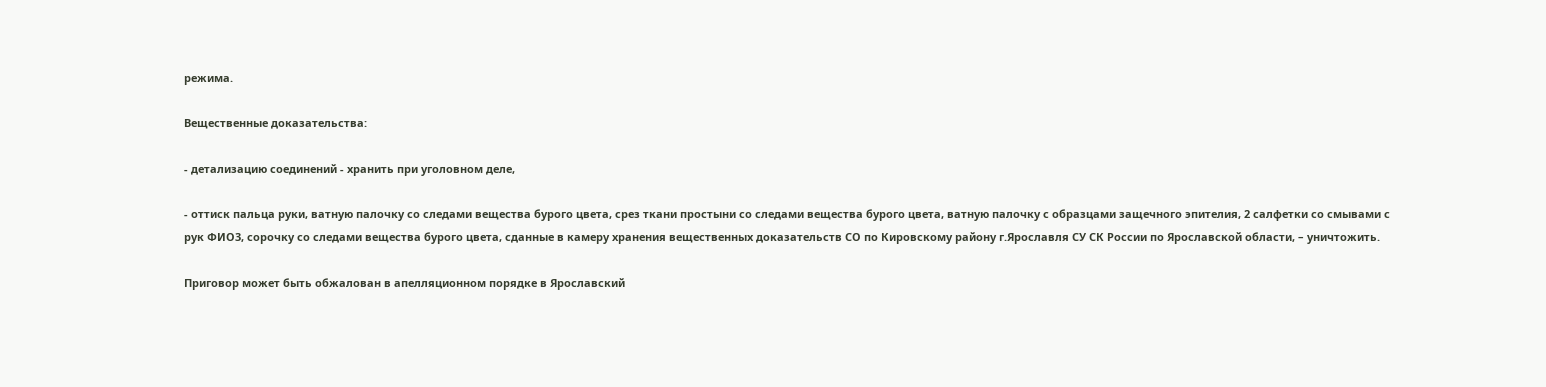режима.

Вещественные доказательства:

- детализацию соединений - хранить при уголовном деле,

- оттиск пальца руки, ватную палочку со следами вещества бурого цвета, срез ткани простыни со следами вещества бурого цвета, ватную палочку с образцами защечного эпителия, 2 салфетки со смывами с рук ФИО3, сорочку со следами вещества бурого цвета, сданные в камеру хранения вещественных доказательств СО по Кировскому району г.Ярославля СУ СК России по Ярославской области, – уничтожить.

Приговор может быть обжалован в апелляционном порядке в Ярославский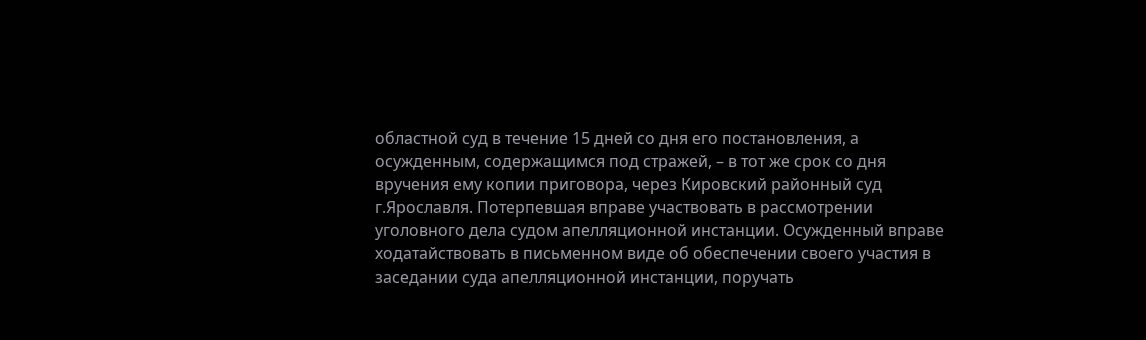областной суд в течение 15 дней со дня его постановления, а осужденным, содержащимся под стражей, – в тот же срок со дня вручения ему копии приговора, через Кировский районный суд г.Ярославля. Потерпевшая вправе участвовать в рассмотрении уголовного дела судом апелляционной инстанции. Осужденный вправе ходатайствовать в письменном виде об обеспечении своего участия в заседании суда апелляционной инстанции, поручать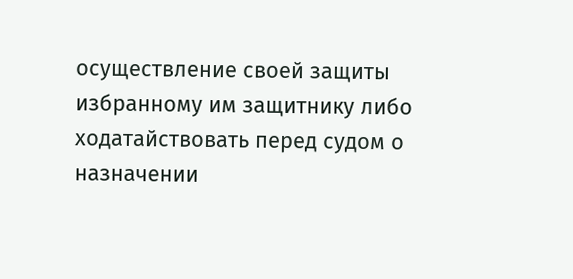осуществление своей защиты избранному им защитнику либо ходатайствовать перед судом о назначении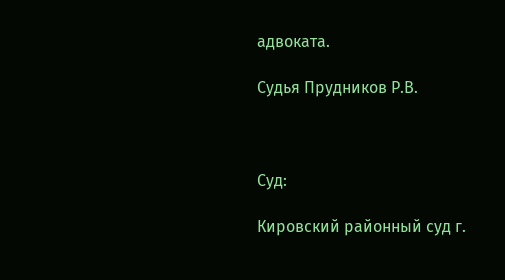адвоката.

Судья Прудников Р.В.



Суд:

Кировский районный суд г.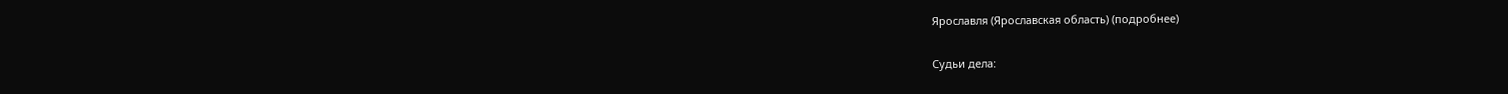Ярославля (Ярославская область) (подробнее)

Судьи дела: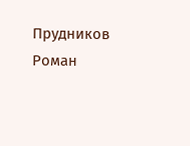Прудников Роман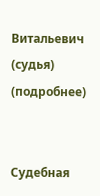Витальевич (судья) (подробнее)


Судебная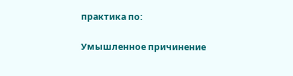практика по:

Умышленное причинение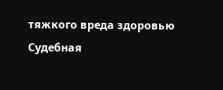тяжкого вреда здоровью
Судебная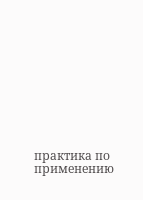практика по применению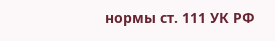нормы ст. 111 УК РФ